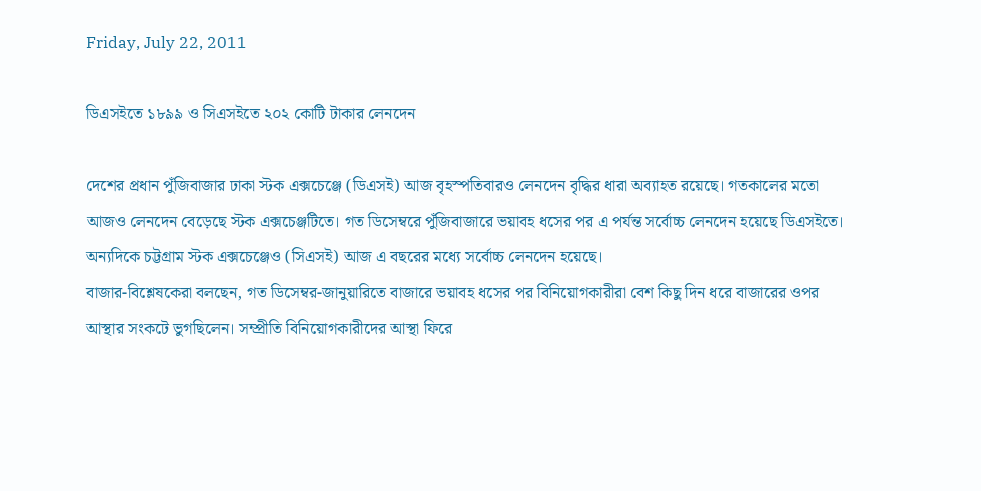Friday, July 22, 2011

ডিএসইতে ১৮৯৯ ও সিএসইতে ২০২ কোটি টাকার লেনদেন

দেশের প্রধান পুঁজিবাজার ঢাকা স্টক এক্সচেঞ্জে (ডিএসই) আজ বৃহস্পতিবারও লেনদেন বৃদ্ধির ধারা অব্যাহত রয়েছে। গতকালের মতো আজও লেনদেন বেড়েছে স্টক এক্সচেঞ্জটিতে। গত ডিসেম্বরে পুঁজিবাজারে ভয়াবহ ধসের পর এ পর্যন্ত সর্বোচ্চ লেনদেন হয়েছে ডিএসইতে। অন্যদিকে চট্টগ্রাম স্টক এক্সচেঞ্জেও (সিএসই) আজ এ বছরের মধ্যে সর্বোচ্চ লেনদেন হয়েছে।
বাজার-বিশ্লেষকেরা বলছেন, গত ডিসেম্বর-জানুয়ারিতে বাজারে ভয়াবহ ধসের পর বিনিয়োগকারীরা বেশ কিছু দিন ধরে বাজারের ওপর আস্থার সংকটে ভুগছিলেন। সম্প্রীতি বিনিয়োগকারীদের আস্থা ফিরে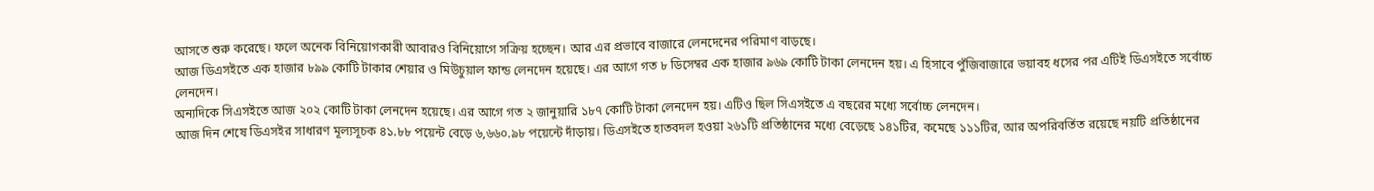আসতে শুরু করেছে। ফলে অনেক বিনিয়োগকারী আবারও বিনিয়োগে সক্রিয় হচ্ছেন। আর এর প্রভাবে বাজারে লেনদেনের পরিমাণ বাড়ছে।
আজ ডিএসইতে এক হাজার ৮৯৯ কোটি টাকার শেয়ার ও মিউচুয়াল ফান্ড লেনদেন হয়েছে। এর আগে গত ৮ ডিসেম্বর এক হাজার ৯৬৯ কোটি টাকা লেনদেন হয়। এ হিসাবে পুঁজিবাজারে ভয়াবহ ধসের পর এটিই ডিএসইতে সর্বোচ্চ লেনদেন।
অন্যদিকে সিএসইতে আজ ২০২ কোটি টাকা লেনদেন হয়েছে। এর আগে গত ২ জানুয়ারি ১৮৭ কোটি টাকা লেনদেন হয়। এটিও ছিল সিএসইতে এ বছরের মধ্যে সর্বোচ্চ লেনদেন।
আজ দিন শেষে ডিএসইর সাধারণ মূল্যসূচক ৪১.৮৮ পয়েন্ট বেড়ে ৬,৬৬০.৯৮ পয়েন্টে দাঁড়ায়। ডিএসইতে হাতবদল হওয়া ২৬১টি প্রতিষ্ঠানের মধ্যে বেড়েছে ১৪১টির, কমেছে ১১১টির, আর অপরিবর্তিত রয়েছে নয়টি প্রতিষ্ঠানের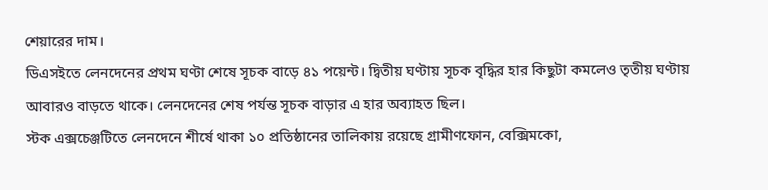শেয়ারের দাম।
ডিএসইতে লেনদেনের প্রথম ঘণ্টা শেষে সূচক বাড়ে ৪১ পয়েন্ট। দ্বিতীয় ঘণ্টায় সূচক বৃদ্ধির হার কিছুটা কমলেও তৃতীয় ঘণ্টায় আবারও বাড়তে থাকে। লেনদেনের শেষ পর্যন্ত সূচক বাড়ার এ হার অব্যাহত ছিল।
স্টক এক্সচেঞ্জটিতে লেনদেনে শীর্ষে থাকা ১০ প্রতিষ্ঠানের তালিকায় রয়েছে গ্রামীণফোন, বেক্সিমকো,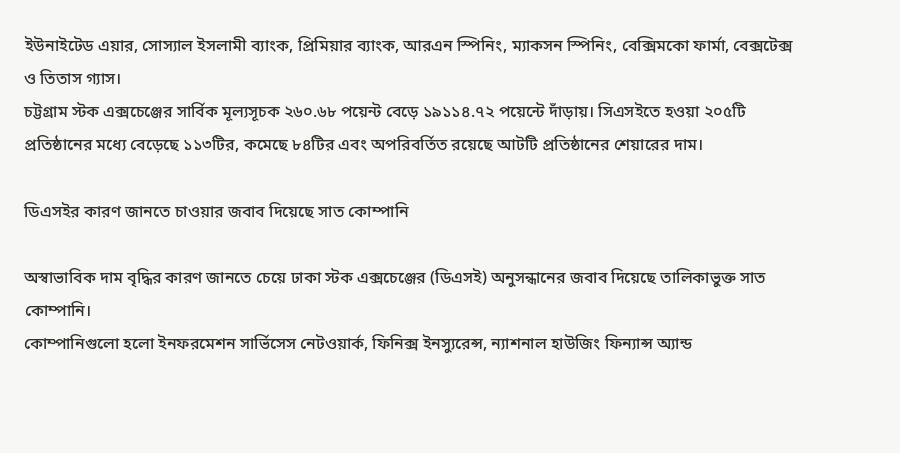ইউনাইটেড এয়ার, সোস্যাল ইসলামী ব্যাংক, প্রিমিয়ার ব্যাংক, আরএন স্পিনিং, ম্যাকসন স্পিনিং, বেক্সিমকো ফার্মা, বেক্সটেক্স ও তিতাস গ্যাস।
চট্টগ্রাম স্টক এক্সচেঞ্জের সার্বিক মূল্যসূচক ২৬০.৬৮ পয়েন্ট বেড়ে ১৯১১৪.৭২ পয়েন্টে দাঁড়ায়। সিএসইতে হওয়া ২০৫টি প্রতিষ্ঠানের মধ্যে বেড়েছে ১১৩টির, কমেছে ৮৪টির এবং অপরিবর্তিত রয়েছে আটটি প্রতিষ্ঠানের শেয়ারের দাম।

ডিএসইর কারণ জানতে চাওয়ার জবাব দিয়েছে সাত কোম্পানি

অস্বাভাবিক দাম বৃদ্ধির কারণ জানতে চেয়ে ঢাকা স্টক এক্সচেঞ্জের (ডিএসই) অনুসন্ধানের জবাব দিয়েছে তালিকাভুক্ত সাত কোম্পানি।
কোম্পানিগুলো হলো ইনফরমেশন সার্ভিসেস নেটওয়ার্ক, ফিনিক্স ইনস্যুরেন্স, ন্যাশনাল হাউজিং ফিন্যান্স অ্যান্ড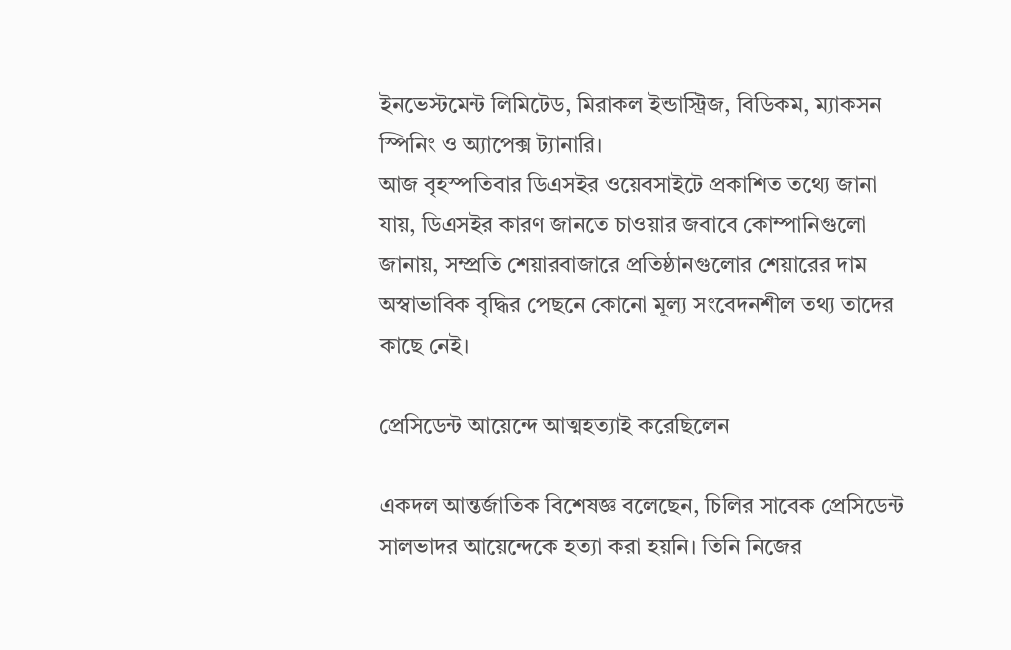ইনভেস্টমেন্ট লিমিটেড, মিরাকল ইন্ডাস্ট্রিজ, বিডিকম, ম্যাকসন স্পিনিং ও অ্যাপেক্স ট্যানারি।
আজ বৃহস্পতিবার ডিএসইর ওয়েবসাইটে প্রকাশিত তথ্যে জানা যায়, ডিএসইর কারণ জানতে চাওয়ার জবাবে কোম্পানিগুলো জানায়, সম্প্রতি শেয়ারবাজারে প্রতিষ্ঠানগুলোর শেয়ারের দাম অস্বাভাবিক বৃদ্ধির পেছনে কোনো মূল্য সংবেদনশীল তথ্য তাদের কাছে নেই।

প্রেসিডেন্ট আয়েন্দে আত্মহত্যাই করেছিলেন

একদল আন্তর্জাতিক বিশেষজ্ঞ বলেছেন, চিলির সাবেক প্রেসিডেন্ট সালভাদর আয়েন্দেকে হত্যা করা হয়নি। তিনি নিজের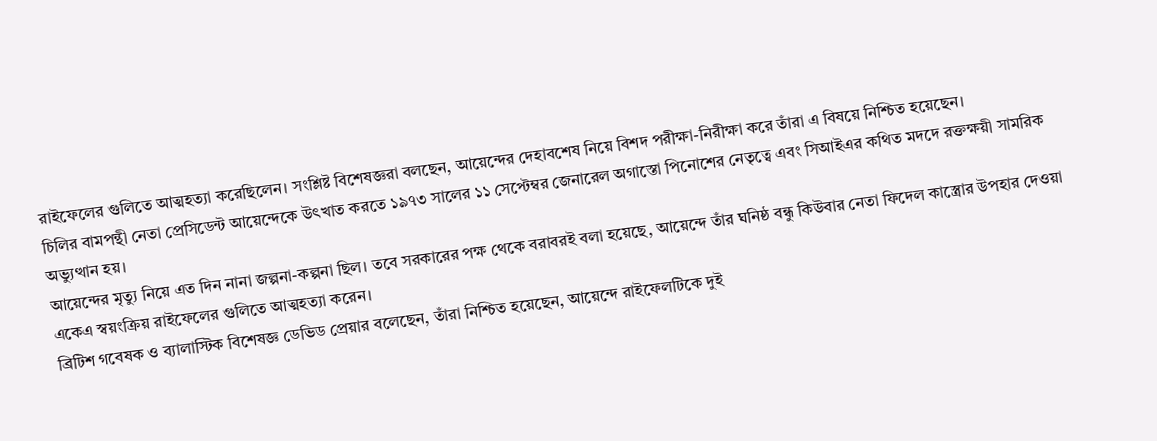রাইফেলের গুলিতে আত্মহত্যা করেছিলেন। সংশ্লিষ্ট বিশেষজ্ঞরা বলছেন, আয়েন্দের দেহাবশেষ নিয়ে বিশদ পরীক্ষা-নিরীক্ষা করে তাঁরা এ বিষয়ে নিশ্চিত হয়েছেন।
চিলির বামপন্থী নেতা প্রেসিডেন্ট আয়েন্দেকে উৎখাত করতে ১৯৭৩ সালের ১১ সেপ্টেম্বর জেনারেল অগাস্তো পিনোশের নেতৃত্বে এবং সিআইএর কথিত মদদে রক্তক্ষয়ী সামরিক অভ্যুত্থান হয়।
আয়েন্দের মৃত্যু নিয়ে এত দিন নানা জল্পনা-কল্পনা ছিল। তবে সরকারের পক্ষ থেকে বরাবরই বলা হয়েছে, আয়েন্দে তাঁর ঘনিষ্ঠ বন্ধু কিউবার নেতা ফিদেল কাস্ত্রোর উপহার দেওয়া একেএ স্বয়ংক্রিয় রাইফেলের গুলিতে আত্মহত্যা করেন।
ব্রিটিশ গবেষক ও ব্যালাস্টিক বিশেষজ্ঞ ডেভিড প্রেয়ার বলেছেন, তাঁরা নিশ্চিত হয়েছেন, আয়েন্দে রাইফেলটিকে দুই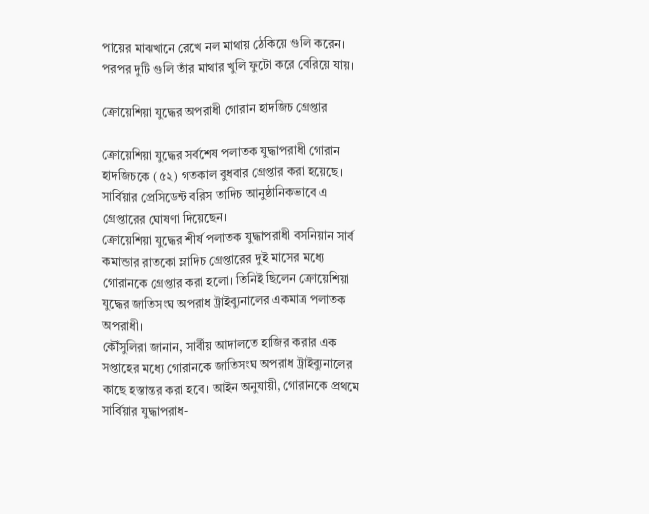পায়ের মাঝখানে রেখে নল মাথায় ঠেকিয়ে গুলি করেন। পরপর দুটি গুলি তাঁর মাথার খুলি ফুটো করে বেরিয়ে যায়।

ক্রোয়েশিয়া যুদ্ধের অপরাধী গোরান হাদজিচ গ্রেপ্তার

ক্রোয়েশিয়া যুদ্ধের সর্বশেষ পলাতক যুদ্ধাপরাধী গোরান হাদজিচকে (৫২) গতকাল বুধবার গ্রেপ্তার করা হয়েছে। সার্বিয়ার প্রেসিডেন্ট বরিস তাদিচ আনুষ্ঠানিকভাবে এ গ্রেপ্তারের ঘোষণা দিয়েছেন।
ক্রোয়েশিয়া যুদ্ধের শীর্ষ পলাতক যুদ্ধাপরাধী বসনিয়ান সার্ব কমান্ডার রাতকো ম্লাদিচ গ্রেপ্তারের দুই মাসের মধ্যে গোরানকে গ্রেপ্তার করা হলো। তিনিই ছিলেন ক্রোয়েশিয়া যুদ্ধের জাতিসংঘ অপরাধ ট্রাইব্যুনালের একমাত্র পলাতক অপরাধী।
কৌঁসুলিরা জানান, সার্বীয় আদালতে হাজির করার এক সপ্তাহের মধ্যে গোরানকে জাতিসংঘ অপরাধ ট্রাইব্যুনালের কাছে হস্তান্তর করা হবে। আইন অনুযায়ী, গোরানকে প্রথমে সার্বিয়ার যুদ্ধাপরাধ-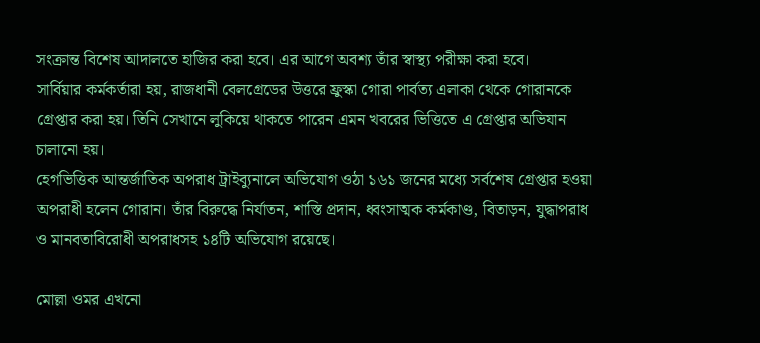সংক্রান্ত বিশেষ আদালতে হাজির করা হবে। এর আগে অবশ্য তাঁর স্বাস্থ্য পরীক্ষা করা হবে।
সার্বিয়ার কর্মকর্তারা হয়, রাজধানী বেলগ্রেডের উত্তরে ফ্রুস্কা গোরা পার্বত্য এলাকা থেকে গোরানকে গ্রেপ্তার করা হয়। তিনি সেখানে লুকিয়ে থাকতে পারেন এমন খবরের ভিত্তিতে এ গ্রেপ্তার অভিযান চালানো হয়।
হেগভিত্তিক আন্তর্জাতিক অপরাধ ট্রাইব্যুনালে অভিযোগ ওঠা ১৬১ জনের মধ্যে সর্বশেষ গ্রেপ্তার হওয়া অপরাধী হলেন গোরান। তাঁর বিরুদ্ধে নির্যাতন, শাস্তি প্রদান, ধ্বংসাত্মক কর্মকাণ্ড, বিতাড়ন, যুদ্ধাপরাধ ও মানবতাবিরোধী অপরাধসহ ১৪টি অভিযোগ রয়েছে।

মোল্লা ওমর এখনো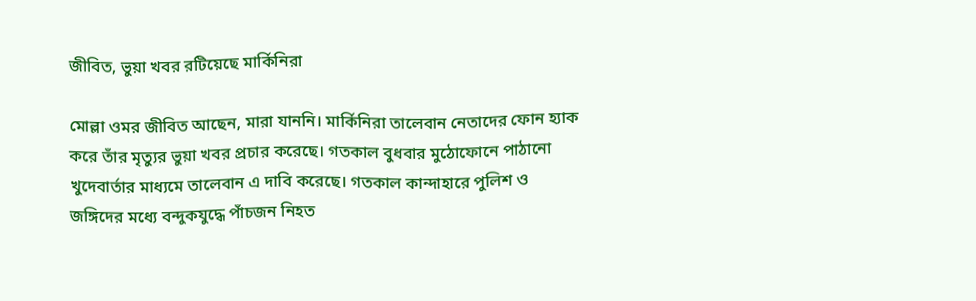জীবিত, ভুয়া খবর রটিয়েছে মার্কিনিরা

মোল্লা ওমর জীবিত আছেন, মারা যাননি। মার্কিনিরা তালেবান নেতাদের ফোন হ্যাক করে তাঁর মৃত্যুর ভুয়া খবর প্রচার করেছে। গতকাল বুধবার মুঠোফোনে পাঠানো খুদেবার্তার মাধ্যমে তালেবান এ দাবি করেছে। গতকাল কান্দাহারে পুলিশ ও জঙ্গিদের মধ্যে বন্দুকযুদ্ধে পাঁচজন নিহত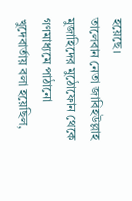হয়েছে।
তালেবান নেতা জাবিহউল্লাহ মুজাহিদের মুঠোফোন থেকে গণমাধ্যমে পাঠানো খুদেবার্তায় বলা হয়েছিল,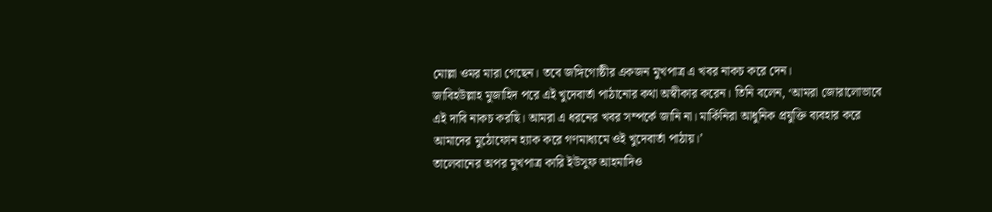মোল্লা ওমর মারা গেছেন। তবে জঙ্গিগোষ্ঠীর একজন মুখপাত্র এ খবর নাকচ করে দেন।
জাবিহউল্লাহ মুজাহিদ পরে এই খুদেবার্তা পাঠানোর কথা অস্বীকার করেন। তিনি বলেন, ‘আমরা জোরালোভাবে এই দাবি নাকচ করছি। আমরা এ ধরনের খবর সম্পর্কে জানি না। মার্কিনিরা আধুনিক প্রযুক্তি ব্যবহার করে আমাদের মুঠোফোন হ্যাক করে গণমাধ্যমে ওই খুদেবার্তা পাঠায়।’
তালেবানের অপর মুখপাত্র কারি ইউসুফ আহমাদিও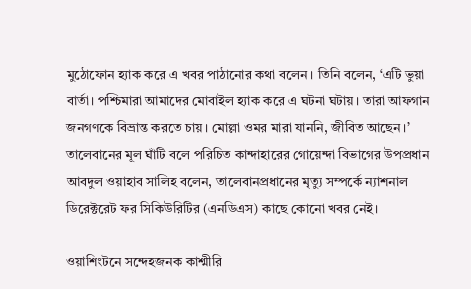মুঠোফোন হ্যাক করে এ খবর পাঠানোর কথা বলেন। তিনি বলেন, ‘এটি ভুয়া বার্তা। পশ্চিমারা আমাদের মোবাইল হ্যাক করে এ ঘটনা ঘটায়। তারা আফগান জনগণকে বিভ্রান্ত করতে চায়। মোল্লা ওমর মারা যাননি, জীবিত আছেন।’
তালেবানের মূল ঘাঁটি বলে পরিচিত কান্দাহারের গোয়েন্দা বিভাগের উপপ্রধান আবদুল ওয়াহাব সালিহ বলেন, তালেবানপ্রধানের মৃত্যু সম্পর্কে ন্যাশনাল ডিরেক্টরেট ফর সিকিউরিটির (এনডিএস) কাছে কোনো খবর নেই।

ওয়াশিংটনে সন্দেহজনক কাশ্মীরি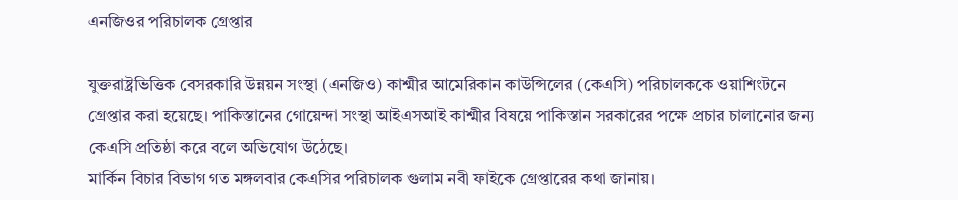এনজিওর পরিচালক গ্রেপ্তার

যুক্তরাষ্ট্রভিত্তিক বেসরকারি উন্নয়ন সংস্থা (এনজিও) কাশ্মীর আমেরিকান কাউন্সিলের (কেএসি) পরিচালককে ওয়াশিংটনে গ্রেপ্তার করা হয়েছে। পাকিস্তানের গোয়েন্দা সংস্থা আইএসআই কাশ্মীর বিষয়ে পাকিস্তান সরকারের পক্ষে প্রচার চালানোর জন্য কেএসি প্রতিষ্ঠা করে বলে অভিযোগ উঠেছে।
মার্কিন বিচার বিভাগ গত মঙ্গলবার কেএসির পরিচালক গুলাম নবী ফাইকে গ্রেপ্তারের কথা জানায়।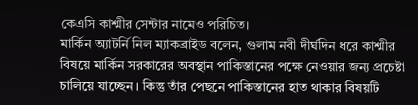কেএসি কাশ্মীর সেন্টার নামেও পরিচিত।
মার্কিন অ্যাটর্নি নিল ম্যাকব্রাইড বলেন, গুলাম নবী দীর্ঘদিন ধরে কাশ্মীর বিষয়ে মার্কিন সরকারের অবস্থান পাকিস্তানের পক্ষে নেওয়ার জন্য প্রচেষ্টা চালিয়ে যাচ্ছেন। কিন্তু তাঁর পেছনে পাকিস্তানের হাত থাকার বিষয়টি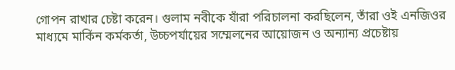গোপন রাখার চেষ্টা করেন। গুলাম নবীকে যাঁরা পরিচালনা করছিলেন, তাঁরা ওই এনজিওর মাধ্যমে মার্কিন কর্মকর্তা, উচ্চপর্যায়ের সম্মেলনের আয়োজন ও অন্যান্য প্রচেষ্টায়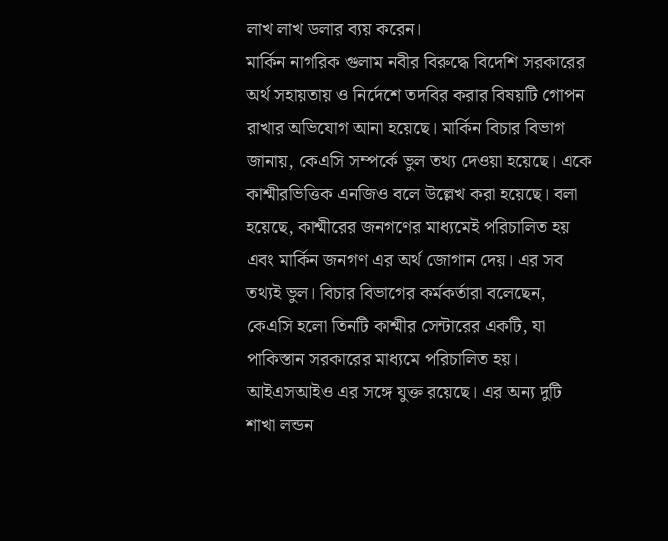লাখ লাখ ডলার ব্যয় করেন।
মার্কিন নাগরিক গুলাম নবীর বিরুদ্ধে বিদেশি সরকারের অর্থ সহায়তায় ও নির্দেশে তদবির করার বিষয়টি গোপন রাখার অভিযোগ আনা হয়েছে। মার্কিন বিচার বিভাগ জানায়, কেএসি সম্পর্কে ভুল তথ্য দেওয়া হয়েছে। একে কাশ্মীরভিত্তিক এনজিও বলে উল্লেখ করা হয়েছে। বলা হয়েছে, কাশ্মীরের জনগণের মাধ্যমেই পরিচালিত হয় এবং মার্কিন জনগণ এর অর্থ জোগান দেয়। এর সব তথ্যই ভুল। বিচার বিভাগের কর্মকর্তারা বলেছেন, কেএসি হলো তিনটি কাশ্মীর সেন্টারের একটি, যা পাকিস্তান সরকারের মাধ্যমে পরিচালিত হয়। আইএসআইও এর সঙ্গে যুক্ত রয়েছে। এর অন্য দুটি শাখা লন্ডন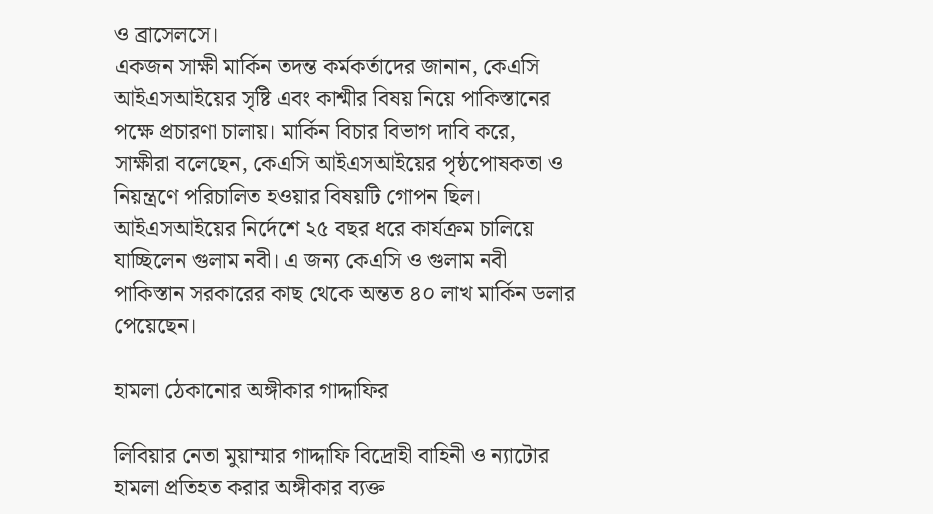ও ব্রাসেলসে।
একজন সাক্ষী মার্কিন তদন্ত কর্মকর্তাদের জানান, কেএসি আইএসআইয়ের সৃষ্টি এবং কাশ্মীর বিষয় নিয়ে পাকিস্তানের পক্ষে প্রচারণা চালায়। মার্কিন বিচার বিভাগ দাবি করে, সাক্ষীরা বলেছেন, কেএসি আইএসআইয়ের পৃষ্ঠপোষকতা ও নিয়ন্ত্রণে পরিচালিত হওয়ার বিষয়টি গোপন ছিল। আইএসআইয়ের নির্দেশে ২৫ বছর ধরে কার্যক্রম চালিয়ে যাচ্ছিলেন গুলাম নবী। এ জন্য কেএসি ও গুলাম নবী পাকিস্তান সরকারের কাছ থেকে অন্তত ৪০ লাখ মার্কিন ডলার পেয়েছেন।

হামলা ঠেকানোর অঙ্গীকার গাদ্দাফির

লিবিয়ার নেতা মুয়াম্মার গাদ্দাফি বিদ্রোহী বাহিনী ও ন্যাটোর হামলা প্রতিহত করার অঙ্গীকার ব্যক্ত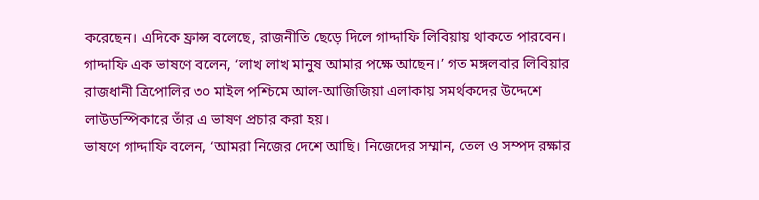করেছেন। এদিকে ফ্রান্স বলেছে, রাজনীতি ছেড়ে দিলে গাদ্দাফি লিবিয়ায় থাকতে পারবেন।
গাদ্দাফি এক ভাষণে বলেন, ‘লাখ লাখ মানুষ আমার পক্ষে আছেন।’ গত মঙ্গলবার লিবিয়ার রাজধানী ত্রিপোলির ৩০ মাইল পশ্চিমে আল-আজিজিয়া এলাকায় সমর্থকদের উদ্দেশে লাউডস্পিকারে তাঁর এ ভাষণ প্রচার করা হয়।
ভাষণে গাদ্দাফি বলেন, ‘আমরা নিজের দেশে আছি। নিজেদের সম্মান, তেল ও সম্পদ রক্ষার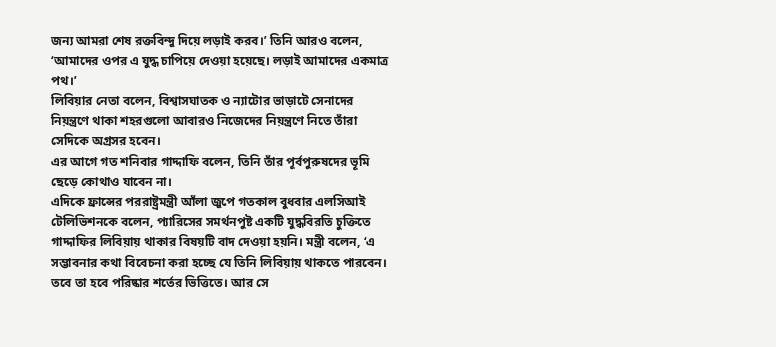জন্য আমরা শেষ রক্তবিন্দু দিয়ে লড়াই করব।’ তিনি আরও বলেন, ‘আমাদের ওপর এ যুদ্ধ চাপিয়ে দেওয়া হয়েছে। লড়াই আমাদের একমাত্র পথ।’
লিবিয়ার নেতা বলেন, বিশ্বাসঘাতক ও ন্যাটোর ভাড়াটে সেনাদের নিয়ন্ত্রণে থাকা শহরগুলো আবারও নিজেদের নিয়ন্ত্রণে নিতে তাঁরা সেদিকে অগ্রসর হবেন।
এর আগে গত শনিবার গাদ্দাফি বলেন, তিনি তাঁর পূর্বপুরুষদের ভূমি ছেড়ে কোথাও যাবেন না।
এদিকে ফ্রান্সের পররাষ্ট্রমন্ত্রী আঁলা জুপে গতকাল বুধবার এলসিআই টেলিভিশনকে বলেন, প্যারিসের সমর্থনপুষ্ট একটি যুদ্ধবিরতি চুক্তিতে গাদ্দাফির লিবিয়ায় থাকার বিষয়টি বাদ দেওয়া হয়নি। মন্ত্রী বলেন, ‘এ সম্ভাবনার কথা বিবেচনা করা হচ্ছে যে তিনি লিবিয়ায় থাকতে পারবেন। তবে তা হবে পরিষ্কার শর্তের ভিত্তিতে। আর সে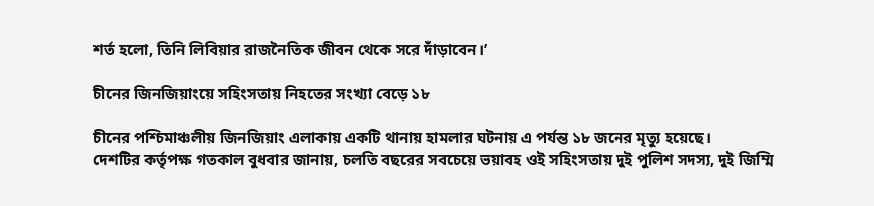শর্ত হলো, তিনি লিবিয়ার রাজনৈতিক জীবন থেকে সরে দাঁড়াবেন।’

চীনের জিনজিয়াংয়ে সহিংসতায় নিহতের সংখ্যা বেড়ে ১৮

চীনের পশ্চিমাঞ্চলীয় জিনজিয়াং এলাকায় একটি থানায় হামলার ঘটনায় এ পর্যন্ত ১৮ জনের মৃত্যু হয়েছে।
দেশটির কর্তৃপক্ষ গতকাল বুধবার জানায়, চলতি বছরের সবচেয়ে ভয়াবহ ওই সহিংসতায় দুই পুলিশ সদস্য, দুই জিম্মি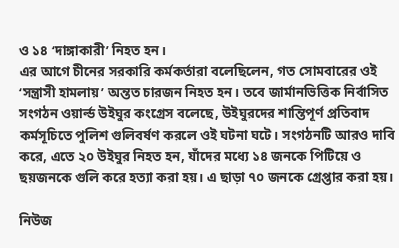ও ১৪ ‘দাঙ্গাকারী’ নিহত হন।
এর আগে চীনের সরকারি কর্মকর্তারা বলেছিলেন, গত সোমবারের ওই ‘সন্ত্রাসী হামলায়’ অন্তত চারজন নিহত হন। তবে জার্মানভিত্তিক নির্বাসিত সংগঠন ওয়ার্ল্ড উইঘুর কংগ্রেস বলেছে, উইঘুরদের শান্তিপূর্ণ প্রতিবাদ কর্মসূচিতে পুলিশ গুলিবর্ষণ করলে ওই ঘটনা ঘটে। সংগঠনটি আরও দাবি করে, এতে ২০ উইঘুর নিহত হন, যাঁদের মধ্যে ১৪ জনকে পিটিয়ে ও ছয়জনকে গুলি করে হত্যা করা হয়। এ ছাড়া ৭০ জনকে গ্রেপ্তার করা হয়।

নিউজ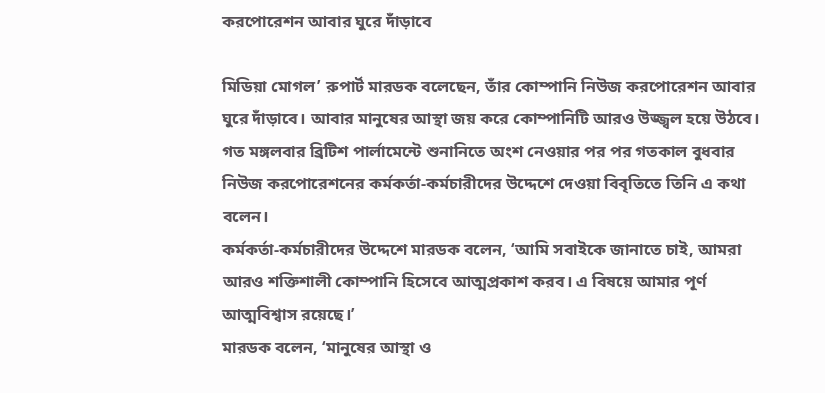করপোরেশন আবার ঘুরে দাঁড়াবে

মিডিয়া মোগল’ রুপার্ট মারডক বলেছেন, তাঁর কোম্পানি নিউজ করপোরেশন আবার ঘুরে দাঁড়াবে। আবার মানুষের আস্থা জয় করে কোম্পানিটি আরও উজ্জ্বল হয়ে উঠবে। গত মঙ্গলবার ব্রিটিশ পার্লামেন্টে শুনানিতে অংশ নেওয়ার পর পর গতকাল বুধবার নিউজ করপোরেশনের কর্মকর্তা-কর্মচারীদের উদ্দেশে দেওয়া বিবৃতিতে তিনি এ কথা বলেন।
কর্মকর্তা-কর্মচারীদের উদ্দেশে মারডক বলেন, ‘আমি সবাইকে জানাতে চাই, আমরা আরও শক্তিশালী কোম্পানি হিসেবে আত্মপ্রকাশ করব। এ বিষয়ে আমার পূর্ণ আত্মবিশ্বাস রয়েছে।’
মারডক বলেন, ‘মানুষের আস্থা ও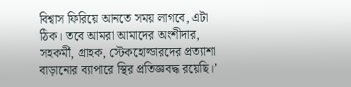বিশ্বাস ফিরিয়ে আনতে সময় লাগবে, এটা ঠিক। তবে আমরা আমাদের অংশীদার, সহকর্মী, গ্রাহক, স্টেকহোল্ডারদের প্রত্যাশা বাড়ানোর ব্যাপারে স্থির প্রতিজ্ঞবদ্ধ রয়েছি।’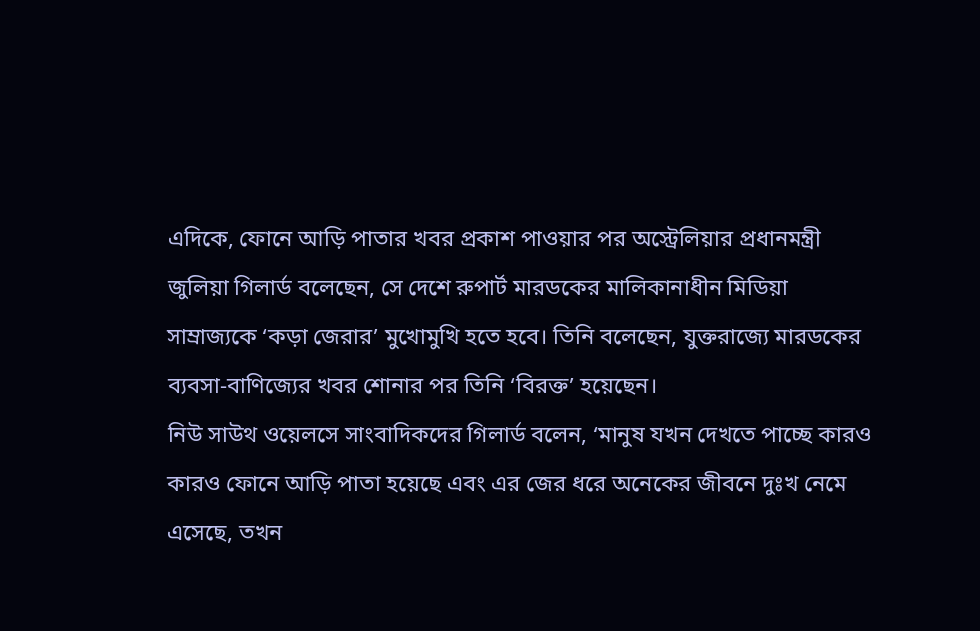এদিকে, ফোনে আড়ি পাতার খবর প্রকাশ পাওয়ার পর অস্ট্রেলিয়ার প্রধানমন্ত্রী জুলিয়া গিলার্ড বলেছেন, সে দেশে রুপার্ট মারডকের মালিকানাধীন মিডিয়া সাম্রাজ্যকে ‘কড়া জেরার’ মুখোমুখি হতে হবে। তিনি বলেছেন, যুক্তরাজ্যে মারডকের ব্যবসা-বাণিজ্যের খবর শোনার পর তিনি ‘বিরক্ত’ হয়েছেন।
নিউ সাউথ ওয়েলসে সাংবাদিকদের গিলার্ড বলেন, ‘মানুষ যখন দেখতে পাচ্ছে কারও কারও ফোনে আড়ি পাতা হয়েছে এবং এর জের ধরে অনেকের জীবনে দুঃখ নেমে এসেছে, তখন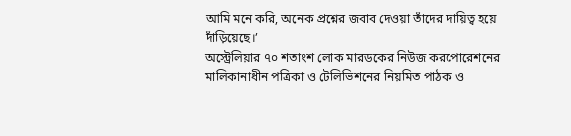আমি মনে করি, অনেক প্রশ্নের জবাব দেওয়া তাঁদের দায়িত্ব হয়ে দাঁড়িয়েছে।’
অস্ট্রেলিয়ার ৭০ শতাংশ লোক মারডকের নিউজ করপোরেশনের মালিকানাধীন পত্রিকা ও টেলিভিশনের নিয়মিত পাঠক ও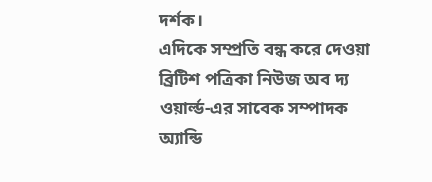দর্শক।
এদিকে সম্প্রতি বন্ধ করে দেওয়া ব্রিটিশ পত্রিকা নিউজ অব দ্য ওয়ার্ল্ড-এর সাবেক সম্পাদক অ্যান্ডি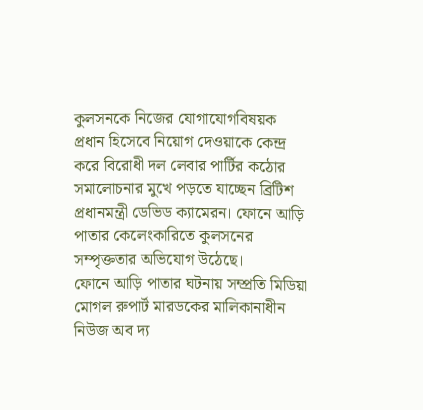কুলসনকে নিজের যোগাযোগবিষয়ক প্রধান হিসেবে নিয়োগ দেওয়াকে কেন্দ্র করে বিরোধী দল লেবার পার্টির কঠোর সমালোচনার মুখে পড়তে যাচ্ছেন ব্রিটিশ প্রধানমন্ত্রী ডেভিড ক্যামেরন। ফোনে আড়ি পাতার কেলেংকারিতে কুলসনের সম্পৃক্ততার অভিযোগ উঠেছে।
ফোনে আড়ি পাতার ঘটনায় সম্প্রতি মিডিয়া মোগল রুপার্ট মারডকের মালিকানাধীন নিউজ অব দ্য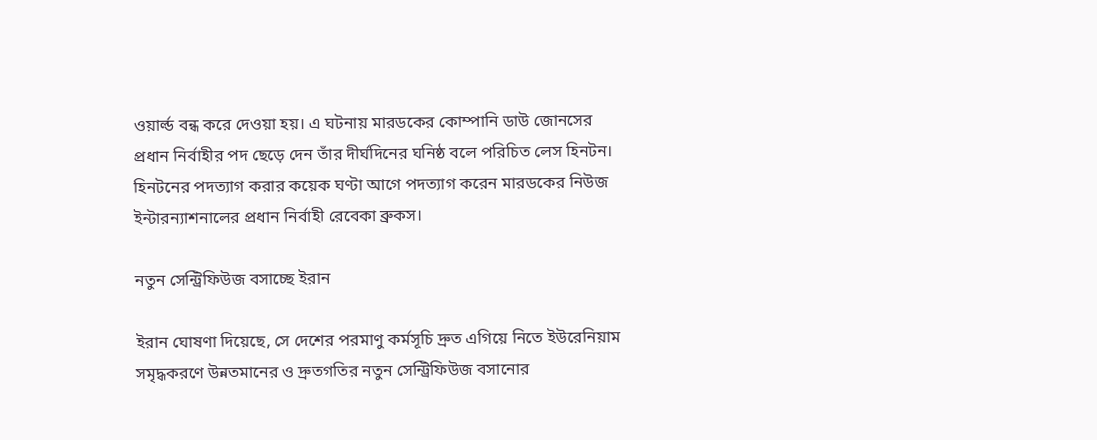ওয়ার্ল্ড বন্ধ করে দেওয়া হয়। এ ঘটনায় মারডকের কোম্পানি ডাউ জোনসের প্রধান নির্বাহীর পদ ছেড়ে দেন তাঁর দীর্ঘদিনের ঘনিষ্ঠ বলে পরিচিত লেস হিনটন। হিনটনের পদত্যাগ করার কয়েক ঘণ্টা আগে পদত্যাগ করেন মারডকের নিউজ ইন্টারন্যাশনালের প্রধান নির্বাহী রেবেকা ব্রুকস।

নতুন সেন্ট্রিফিউজ বসাচ্ছে ইরান

ইরান ঘোষণা দিয়েছে, সে দেশের পরমাণু কর্মসূচি দ্রুত এগিয়ে নিতে ইউরেনিয়াম সমৃদ্ধকরণে উন্নতমানের ও দ্রুতগতির নতুন সেন্ট্রিফিউজ বসানোর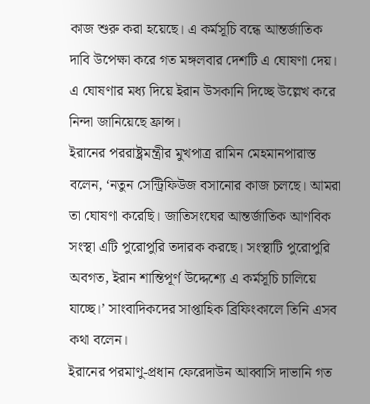কাজ শুরু করা হয়েছে। এ কর্মসূচি বন্ধে আন্তর্জাতিক দাবি উপেক্ষা করে গত মঙ্গলবার দেশটি এ ঘোষণা দেয়। এ ঘোষণার মধ্য দিয়ে ইরান উসকানি দিচ্ছে উল্লেখ করে নিন্দা জানিয়েছে ফ্রান্স।
ইরানের পররাষ্ট্রমন্ত্রীর মুখপাত্র রামিন মেহমানপারাস্ত বলেন, ‘নতুন সেন্ট্রিফিউজ বসানোর কাজ চলছে। আমরা তা ঘোষণা করেছি। জাতিসংঘের আন্তর্জাতিক আণবিক সংস্থা এটি পুরোপুরি তদারক করছে। সংস্থাটি পুরোপুরি অবগত, ইরান শান্তিপূর্ণ উদ্দেশ্যে এ কর্মসূচি চালিয়ে যাচ্ছে।’ সাংবাদিকদের সাপ্তাহিক ব্রিফিংকালে তিনি এসব কথা বলেন।
ইরানের পরমাণু-প্রধান ফেরেদাউন আব্বাসি দাভানি গত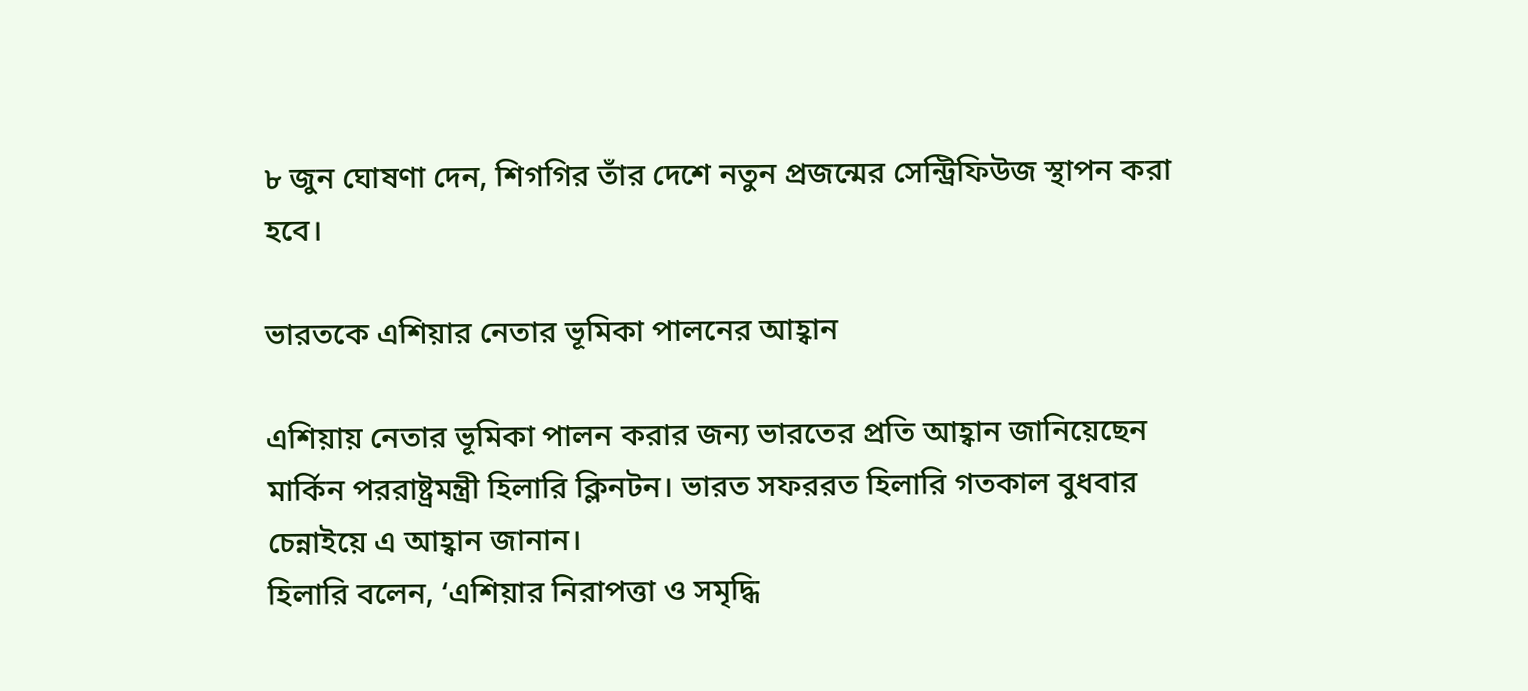৮ জুন ঘোষণা দেন, শিগগির তাঁর দেশে নতুন প্রজন্মের সেন্ট্রিফিউজ স্থাপন করা হবে।

ভারতকে এশিয়ার নেতার ভূমিকা পালনের আহ্বান

এশিয়ায় নেতার ভূমিকা পালন করার জন্য ভারতের প্রতি আহ্বান জানিয়েছেন মার্কিন পররাষ্ট্রমন্ত্রী হিলারি ক্লিনটন। ভারত সফররত হিলারি গতকাল বুধবার চেন্নাইয়ে এ আহ্বান জানান।
হিলারি বলেন, ‘এশিয়ার নিরাপত্তা ও সমৃদ্ধি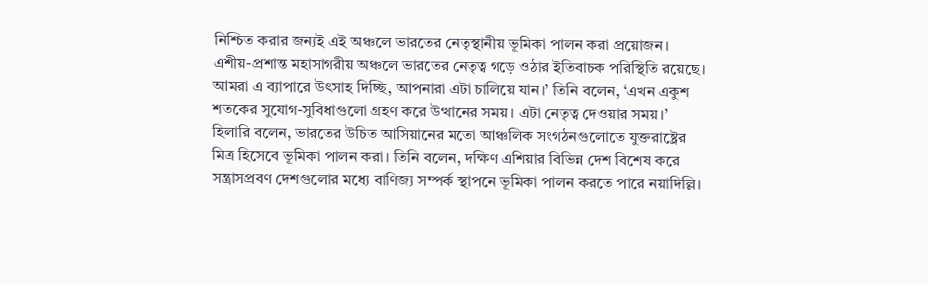নিশ্চিত করার জন্যই এই অঞ্চলে ভারতের নেতৃস্থানীয় ভূমিকা পালন করা প্রয়োজন। এশীয়-প্রশান্ত মহাসাগরীয় অঞ্চলে ভারতের নেতৃত্ব গড়ে ওঠার ইতিবাচক পরিস্থিতি রয়েছে। আমরা এ ব্যাপারে উৎসাহ দিচ্ছি, আপনারা এটা চালিয়ে যান।’ তিনি বলেন, ‘এখন একুশ শতকের সুযোগ-সুবিধাগুলো গ্রহণ করে উত্থানের সময়। এটা নেতৃত্ব দেওয়ার সময়।’
হিলারি বলেন, ভারতের উচিত আসিয়ানের মতো আঞ্চলিক সংগঠনগুলোতে যুক্তরাষ্ট্রের মিত্র হিসেবে ভূমিকা পালন করা। তিনি বলেন, দক্ষিণ এশিয়ার বিভিন্ন দেশ বিশেষ করে সন্ত্রাসপ্রবণ দেশগুলোর মধ্যে বাণিজ্য সম্পর্ক স্থাপনে ভূমিকা পালন করতে পারে নয়াদিল্লি।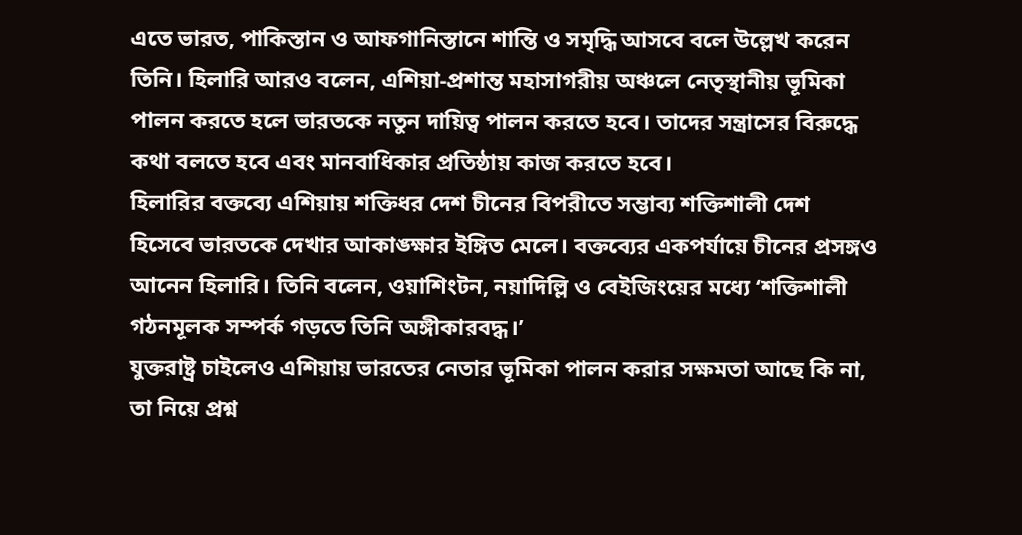এতে ভারত, পাকিস্তান ও আফগানিস্তানে শান্তি ও সমৃদ্ধি আসবে বলে উল্লেখ করেন তিনি। হিলারি আরও বলেন, এশিয়া-প্রশান্ত মহাসাগরীয় অঞ্চলে নেতৃস্থানীয় ভূমিকা পালন করতে হলে ভারতকে নতুন দায়িত্ব পালন করতে হবে। তাদের সন্ত্রাসের বিরুদ্ধে কথা বলতে হবে এবং মানবাধিকার প্রতিষ্ঠায় কাজ করতে হবে।
হিলারির বক্তব্যে এশিয়ায় শক্তিধর দেশ চীনের বিপরীতে সম্ভাব্য শক্তিশালী দেশ হিসেবে ভারতকে দেখার আকাঙ্ক্ষার ইঙ্গিত মেলে। বক্তব্যের একপর্যায়ে চীনের প্রসঙ্গও আনেন হিলারি। তিনি বলেন, ওয়াশিংটন, নয়াদিল্লি ও বেইজিংয়ের মধ্যে ‘শক্তিশালী গঠনমূলক সম্পর্ক গড়তে তিনি অঙ্গীকারবদ্ধ।’
যুক্তরাষ্ট্র চাইলেও এশিয়ায় ভারতের নেতার ভূমিকা পালন করার সক্ষমতা আছে কি না, তা নিয়ে প্রশ্ন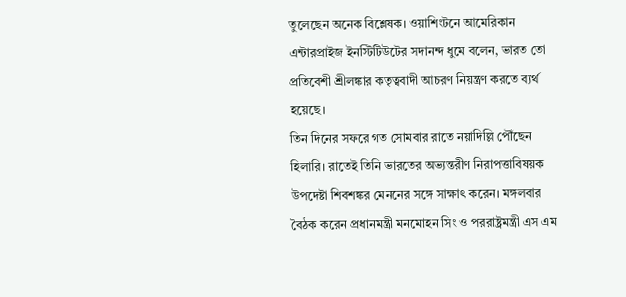তুলেছেন অনেক বিশ্লেষক। ওয়াশিংটনে আমেরিকান এন্টারপ্রাইজ ইনস্টিটিউটের সদানন্দ ধুমে বলেন, ভারত তো প্রতিবেশী শ্রীলঙ্কার কতৃত্ববাদী আচরণ নিয়ন্ত্রণ করতে ব্যর্থ হয়েছে।
তিন দিনের সফরে গত সোমবার রাতে নয়াদিল্লি পৌঁছেন হিলারি। রাতেই তিনি ভারতের অভ্যন্তরীণ নিরাপত্তাবিষয়ক উপদেষ্টা শিবশঙ্কর মেননের সঙ্গে সাক্ষাৎ করেন। মঙ্গলবার বৈঠক করেন প্রধানমন্ত্রী মনমোহন সিং ও পররাষ্ট্রমন্ত্রী এস এম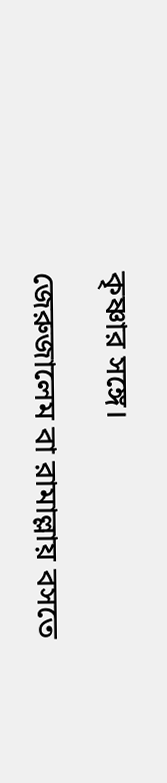কৃষ্ণার সঙ্গে।

জেরুজালেম বা রামাল্লায় বসতে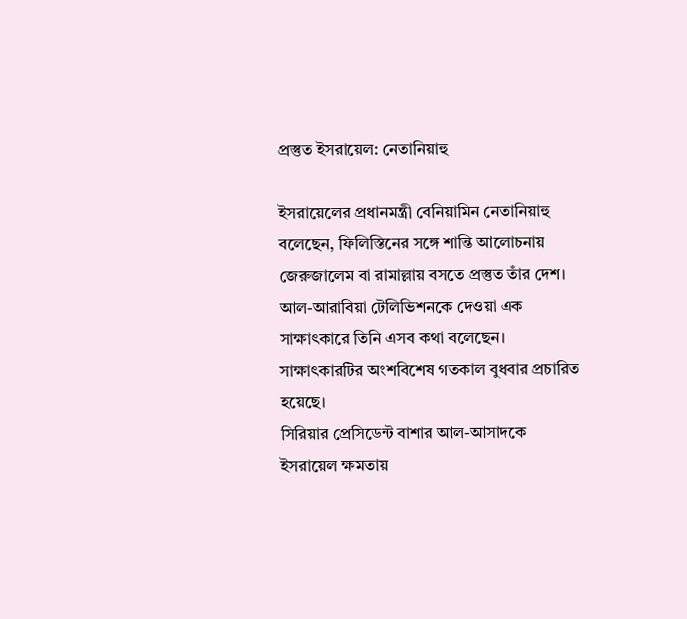প্রস্তুত ইসরায়েল: নেতানিয়াহু

ইসরায়েলের প্রধানমন্ত্রী বেনিয়ামিন নেতানিয়াহু বলেছেন, ফিলিস্তিনের সঙ্গে শান্তি আলোচনায় জেরুজালেম বা রামাল্লায় বসতে প্রস্তুত তাঁর দেশ।
আল-আরাবিয়া টেলিভিশনকে দেওয়া এক সাক্ষাৎকারে তিনি এসব কথা বলেছেন। সাক্ষাৎকারটির অংশবিশেষ গতকাল বুধবার প্রচারিত হয়েছে।
সিরিয়ার প্রেসিডেন্ট বাশার আল-আসাদকে ইসরায়েল ক্ষমতায়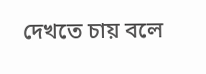দেখতে চায় বলে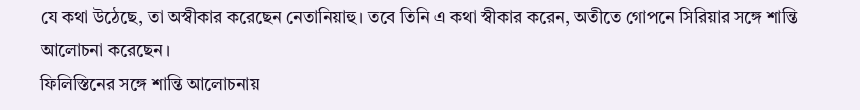যে কথা উঠেছে, তা অস্বীকার করেছেন নেতানিয়াহু। তবে তিনি এ কথা স্বীকার করেন, অতীতে গোপনে সিরিয়ার সঙ্গে শান্তি আলোচনা করেছেন।
ফিলিস্তিনের সঙ্গে শান্তি আলোচনায়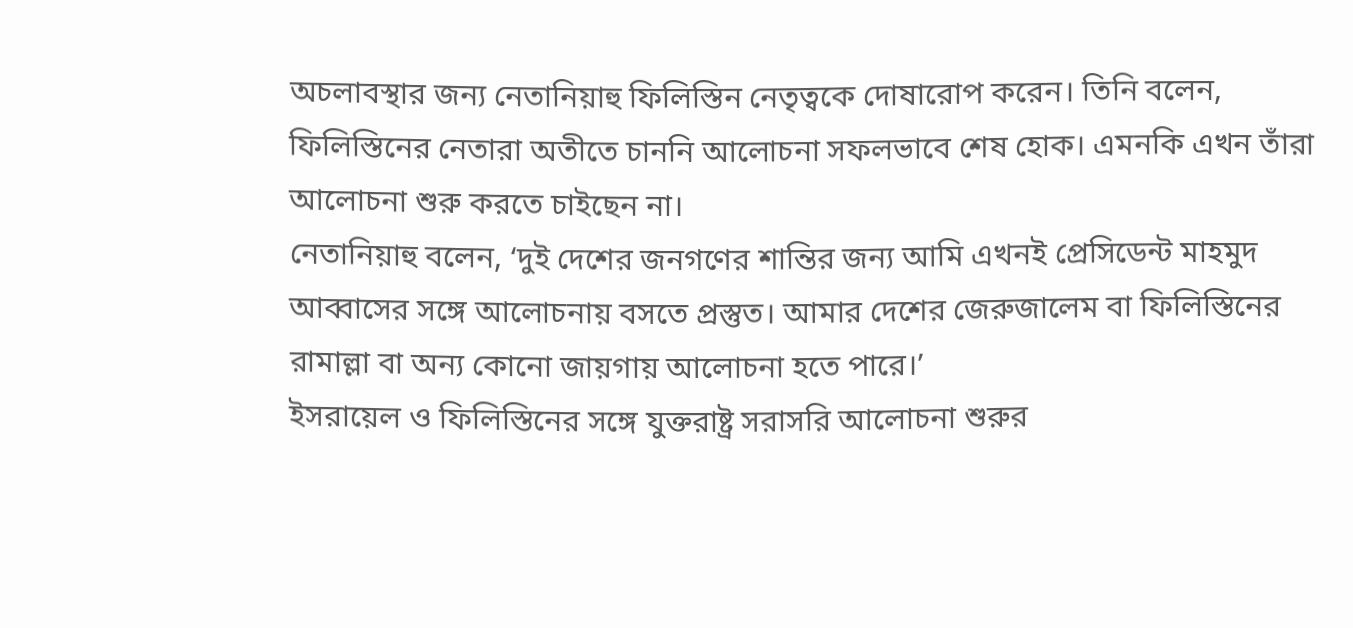অচলাবস্থার জন্য নেতানিয়াহু ফিলিস্তিন নেতৃত্বকে দোষারোপ করেন। তিনি বলেন, ফিলিস্তিনের নেতারা অতীতে চাননি আলোচনা সফলভাবে শেষ হোক। এমনকি এখন তাঁরা আলোচনা শুরু করতে চাইছেন না।
নেতানিয়াহু বলেন, ‘দুই দেশের জনগণের শান্তির জন্য আমি এখনই প্রেসিডেন্ট মাহমুদ আব্বাসের সঙ্গে আলোচনায় বসতে প্রস্তুত। আমার দেশের জেরুজালেম বা ফিলিস্তিনের রামাল্লা বা অন্য কোনো জায়গায় আলোচনা হতে পারে।’
ইসরায়েল ও ফিলিস্তিনের সঙ্গে যুক্তরাষ্ট্র সরাসরি আলোচনা শুরুর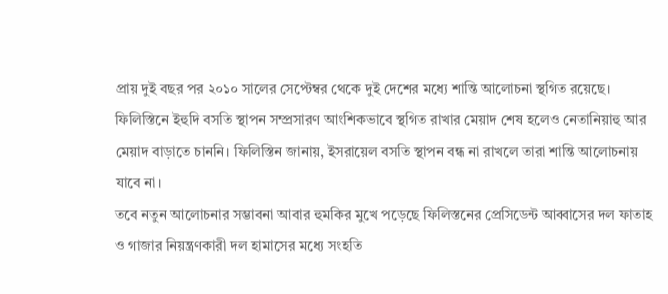প্রায় দুই বছর পর ২০১০ সালের সেপ্টেম্বর থেকে দুই দেশের মধ্যে শান্তি আলোচনা স্থগিত রয়েছে।
ফিলিস্তিনে ইহুদি বসতি স্থাপন সম্প্রসারণ আংশিকভাবে স্থগিত রাখার মেয়াদ শেষ হলেও নেতানিয়াহু আর মেয়াদ বাড়াতে চাননি। ফিলিস্তিন জানায়, ইসরায়েল বসতি স্থাপন বন্ধ না রাখলে তারা শান্তি আলোচনায় যাবে না।
তবে নতুন আলোচনার সম্ভাবনা আবার হুমকির মুখে পড়েছে ফিলিস্তনের প্রেসিডেন্ট আব্বাসের দল ফাতাহ ও গাজার নিয়ন্ত্রণকারী দল হামাসের মধ্যে সংহতি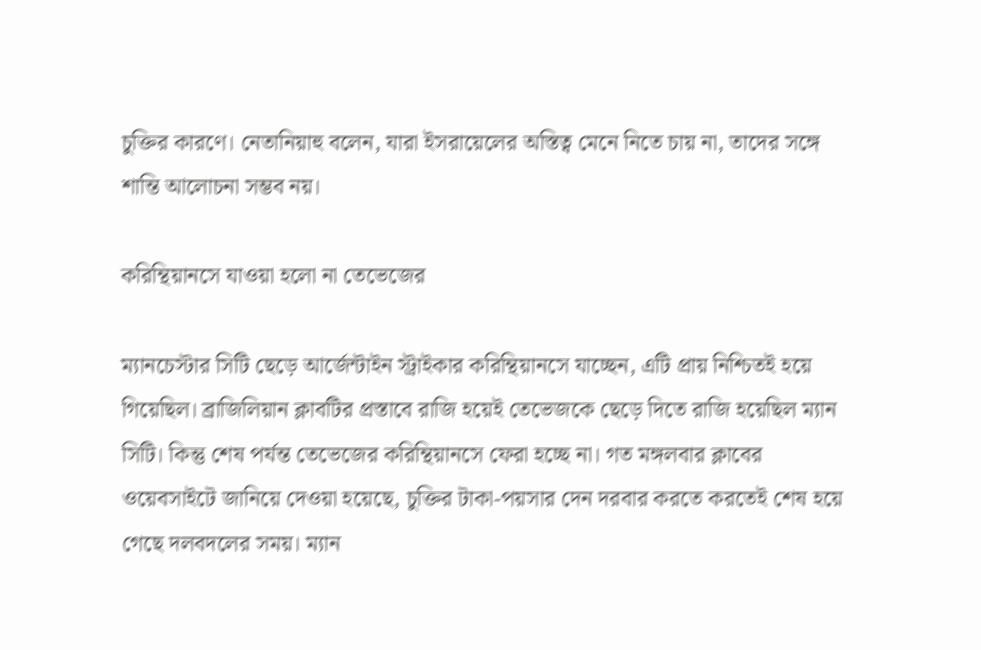চুক্তির কারণে। নেতানিয়াহু বলেন, যারা ইসরায়েলের অস্তিত্ব মেনে নিতে চায় না, তাদের সঙ্গে শান্তি আলোচনা সম্ভব নয়।

করিন্থিয়ানসে যাওয়া হলো না তেভেজের

ম্যানচেস্টার সিটি ছেড়ে আর্জেন্টাইন স্ট্রাইকার করিন্থিয়ানসে যাচ্ছেন, এটি প্রায় নিশ্চিতই হয়ে গিয়েছিল। ব্রাজিলিয়ান ক্লাবটির প্রস্তাবে রাজি হয়েই তেভেজকে ছেড়ে দিতে রাজি হয়েছিল ম্যান সিটি। কিন্তু শেষ পর্যন্ত তেভেজের করিন্থিয়ানসে ফেরা হচ্ছে না। গত মঙ্গলবার ক্লাবের ওয়েবসাইটে জানিয়ে দেওয়া হয়েছে, চুক্তির টাকা-পয়সার দেন দরবার করতে করতেই শেষ হয়ে গেছে দলবদলের সময়। ম্যান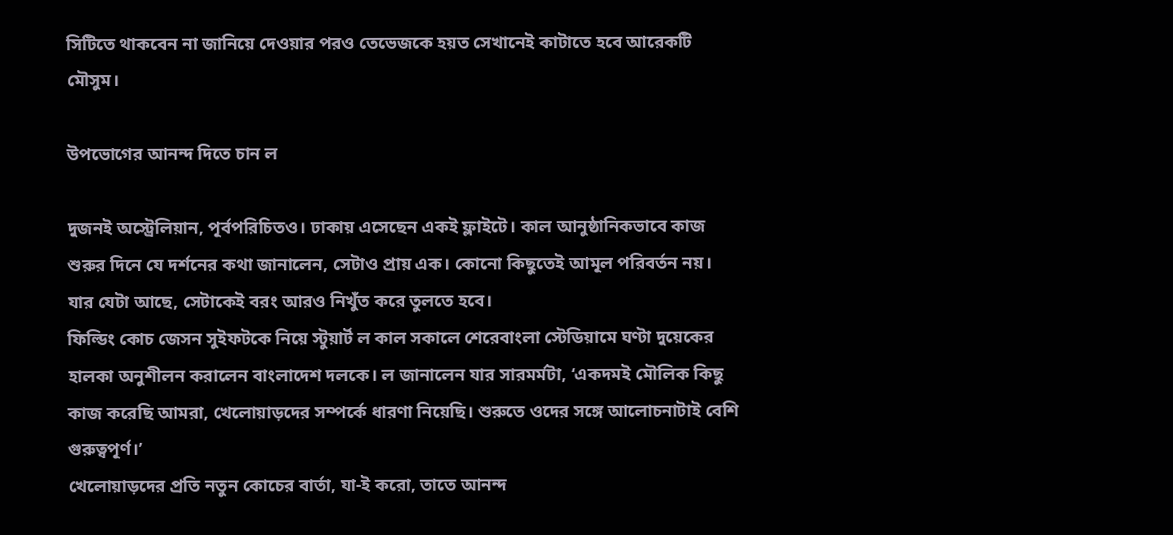সিটিতে থাকবেন না জানিয়ে দেওয়ার পরও তেভেজকে হয়ত সেখানেই কাটাতে হবে আরেকটি মৌসুম।

উপভোগের আনন্দ দিতে চান ল

দুজনই অস্ট্রেলিয়ান, পূর্বপরিচিতও। ঢাকায় এসেছেন একই ফ্লাইটে। কাল আনুষ্ঠানিকভাবে কাজ শুরুর দিনে যে দর্শনের কথা জানালেন, সেটাও প্রায় এক। কোনো কিছুতেই আমূল পরিবর্তন নয়। যার যেটা আছে, সেটাকেই বরং আরও নিখুঁত করে তুলতে হবে।
ফিল্ডিং কোচ জেসন সুইফটকে নিয়ে স্টুয়ার্ট ল কাল সকালে শেরেবাংলা স্টেডিয়ামে ঘণ্টা দুয়েকের হালকা অনুশীলন করালেন বাংলাদেশ দলকে। ল জানালেন যার সারমর্মটা, ‘একদমই মৌলিক কিছু কাজ করেছি আমরা, খেলোয়াড়দের সম্পর্কে ধারণা নিয়েছি। শুরুতে ওদের সঙ্গে আলোচনাটাই বেশি গুরুত্বপূর্ণ।’
খেলোয়াড়দের প্রতি নতুন কোচের বার্তা, যা-ই করো, তাতে আনন্দ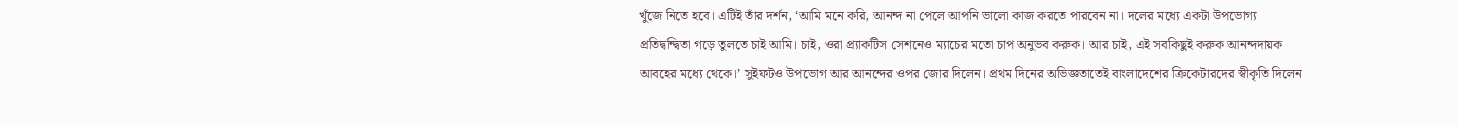খুঁজে নিতে হবে। এটিই তাঁর দর্শন, ‘আমি মনে করি, আনন্দ না পেলে আপনি ভালো কাজ করতে পারবেন না। দলের মধ্যে একটা উপভোগ্য প্রতিদ্বন্দ্বিতা গড়ে তুলতে চাই আমি। চাই, ওরা প্র্যাকটিস সেশনেও ম্যাচের মতো চাপ অনুভব করুক। আর চাই, এই সবকিছুই করুক আনন্দদায়ক আবহের মধ্যে থেকে।’ সুইফটও উপভোগ আর আনন্দের ওপর জোর দিলেন। প্রথম দিনের অভিজ্ঞতাতেই বাংলাদেশের ক্রিকেটারদের স্বীকৃতি দিলেন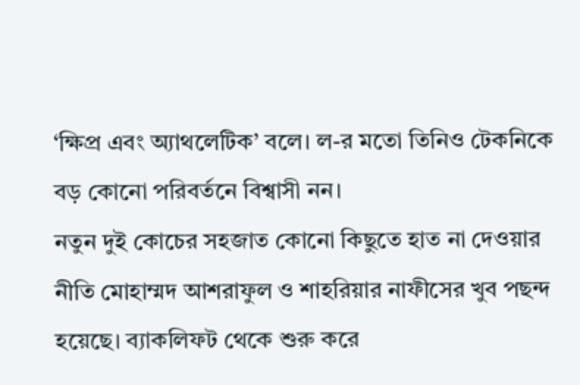‘ক্ষিপ্র এবং অ্যাথলেটিক’ বলে। ল-র মতো তিনিও টেকনিকে বড় কোনো পরিবর্তনে বিশ্বাসী নন।
নতুন দুই কোচের সহজাত কোনো কিছুতে হাত না দেওয়ার নীতি মোহাম্মদ আশরাফুল ও শাহরিয়ার নাফীসের খুব পছন্দ হয়েছে। ব্যাকলিফট থেকে শুরু করে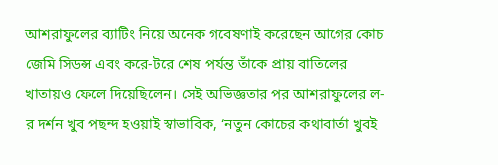আশরাফুলের ব্যাটিং নিয়ে অনেক গবেষণাই করেছেন আগের কোচ জেমি সিডন্স এবং করে-টরে শেষ পর্যন্ত তাঁকে প্রায় বাতিলের খাতায়ও ফেলে দিয়েছিলেন। সেই অভিজ্ঞতার পর আশরাফুলের ল-র দর্শন খুব পছন্দ হওয়াই স্বাভাবিক, ‘নতুন কোচের কথাবার্তা খুবই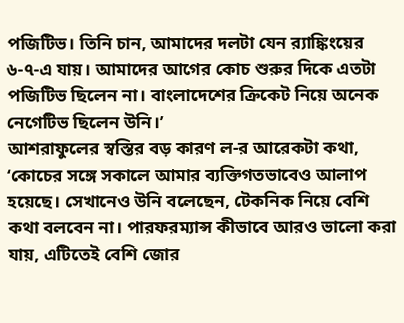পজিটিভ। তিনি চান, আমাদের দলটা যেন র‌্যাঙ্কিংয়ের ৬-৭-এ যায়। আমাদের আগের কোচ শুরুর দিকে এতটা পজিটিভ ছিলেন না। বাংলাদেশের ক্রিকেট নিয়ে অনেক নেগেটিভ ছিলেন উনি।’
আশরাফুলের স্বস্তির বড় কারণ ল-র আরেকটা কথা, ‘কোচের সঙ্গে সকালে আমার ব্যক্তিগতভাবেও আলাপ হয়েছে। সেখানেও উনি বলেছেন, টেকনিক নিয়ে বেশি কথা বলবেন না। পারফরম্যান্স কীভাবে আরও ভালো করা যায়, এটিতেই বেশি জোর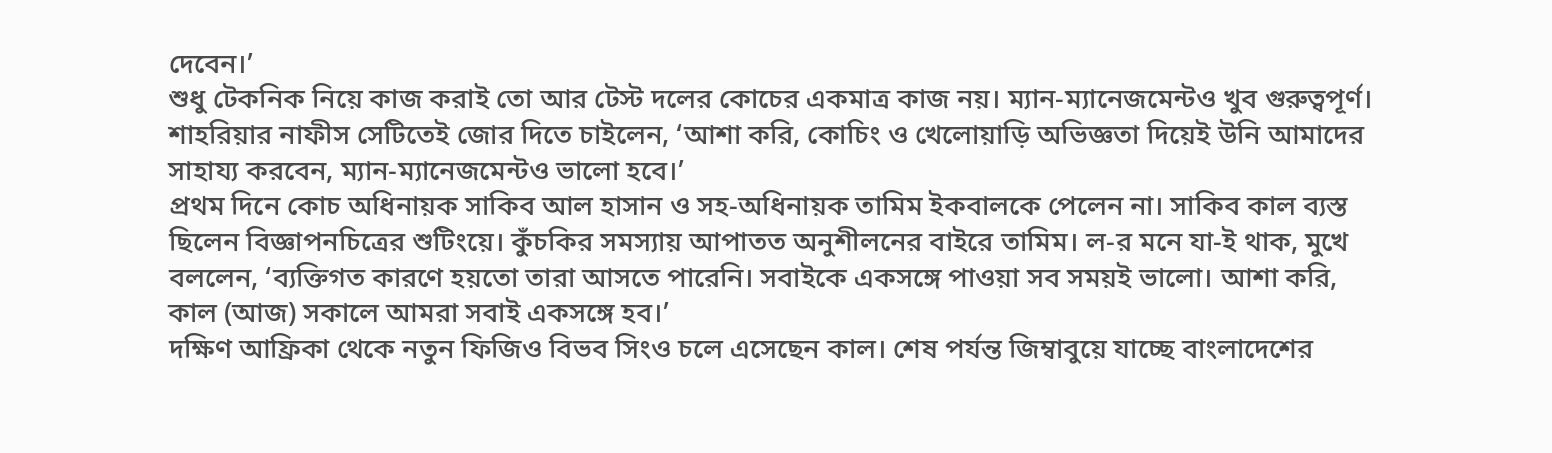দেবেন।’
শুধু টেকনিক নিয়ে কাজ করাই তো আর টেস্ট দলের কোচের একমাত্র কাজ নয়। ম্যান-ম্যানেজমেন্টও খুব গুরুত্বপূর্ণ। শাহরিয়ার নাফীস সেটিতেই জোর দিতে চাইলেন, ‘আশা করি, কোচিং ও খেলোয়াড়ি অভিজ্ঞতা দিয়েই উনি আমাদের সাহায্য করবেন, ম্যান-ম্যানেজমেন্টও ভালো হবে।’
প্রথম দিনে কোচ অধিনায়ক সাকিব আল হাসান ও সহ-অধিনায়ক তামিম ইকবালকে পেলেন না। সাকিব কাল ব্যস্ত ছিলেন বিজ্ঞাপনচিত্রের শুটিংয়ে। কুঁচকির সমস্যায় আপাতত অনুশীলনের বাইরে তামিম। ল-র মনে যা-ই থাক, মুখে বললেন, ‘ব্যক্তিগত কারণে হয়তো তারা আসতে পারেনি। সবাইকে একসঙ্গে পাওয়া সব সময়ই ভালো। আশা করি, কাল (আজ) সকালে আমরা সবাই একসঙ্গে হব।’
দক্ষিণ আফ্রিকা থেকে নতুন ফিজিও বিভব সিংও চলে এসেছেন কাল। শেষ পর্যন্ত জিম্বাবুয়ে যাচ্ছে বাংলাদেশের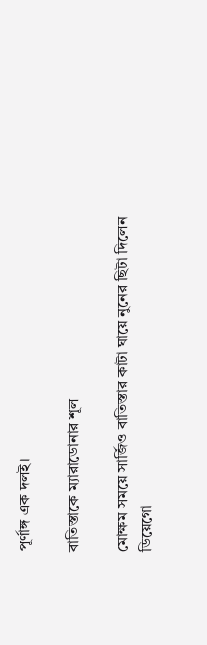পূর্ণাঙ্গ এক দলই।

বাতিস্তাকে ম্যারাডোনার শূল

মোক্ষম সময়ে সার্জিও বাতিস্তার কাটা ঘায়ে নুনের ছিটা দিলেন ডিয়েগো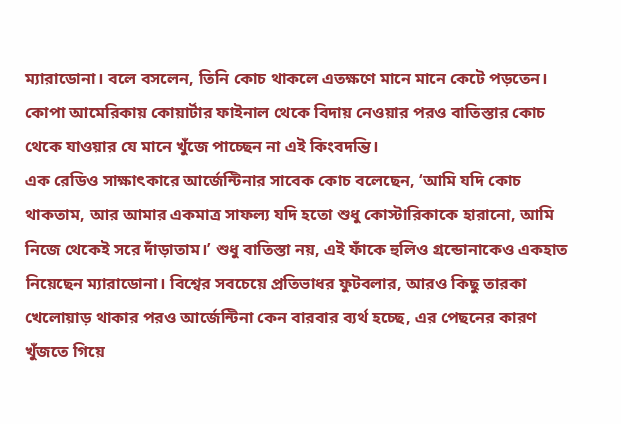ম্যারাডোনা। বলে বসলেন, তিনি কোচ থাকলে এতক্ষণে মানে মানে কেটে পড়তেন। কোপা আমেরিকায় কোয়ার্টার ফাইনাল থেকে বিদায় নেওয়ার পরও বাতিস্তার কোচ থেকে যাওয়ার যে মানে খুঁজে পাচ্ছেন না এই কিংবদন্তি।
এক রেডিও সাক্ষাৎকারে আর্জেন্টিনার সাবেক কোচ বলেছেন, ‘আমি যদি কোচ থাকতাম, আর আমার একমাত্র সাফল্য যদি হতো শুধু কোস্টারিকাকে হারানো, আমি নিজে থেকেই সরে দাঁড়াতাম।’ শুধু বাতিস্তা নয়, এই ফাঁকে হুলিও গ্রন্ডোনাকেও একহাত নিয়েছেন ম্যারাডোনা। বিশ্বের সবচেয়ে প্রতিভাধর ফুটবলার, আরও কিছু তারকা খেলোয়াড় থাকার পরও আর্জেন্টিনা কেন বারবার ব্যর্থ হচ্ছে, এর পেছনের কারণ খুঁজতে গিয়ে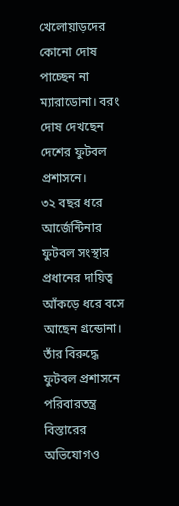খেলোয়াড়দের কোনো দোষ পাচ্ছেন না ম্যারাডোনা। বরং দোষ দেখছেন দেশের ফুটবল প্রশাসনে।
৩২ বছর ধরে আর্জেন্টিনার ফুটবল সংস্থার প্রধানের দায়িত্ব আঁকড়ে ধরে বসে আছেন গ্রন্ডোনা। তাঁর বিরুদ্ধে ফুটবল প্রশাসনে পরিবারতন্ত্র বিস্তারের অভিযোগও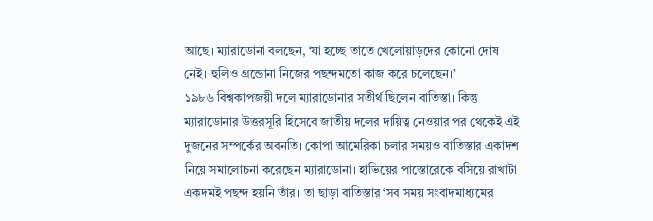আছে। ম্যারাডোনা বলছেন, ‘যা হচ্ছে তাতে খেলোয়াড়দের কোনো দোষ নেই। হুলিও গ্রন্ডোনা নিজের পছন্দমতো কাজ করে চলেছেন।’
১৯৮৬ বিশ্বকাপজয়ী দলে ম্যারাডোনার সতীর্থ ছিলেন বাতিস্তা। কিন্তু ম্যারাডোনার উত্তরসূরি হিসেবে জাতীয় দলের দায়িত্ব নেওয়ার পর থেকেই এই দুজনের সম্পর্কের অবনতি। কোপা আমেরিকা চলার সময়ও বাতিস্তার একাদশ নিয়ে সমালোচনা করেছেন ম্যারাডোনা। হাভিয়ের পাস্তোরেকে বসিয়ে রাখাটা একদমই পছন্দ হয়নি তাঁর। তা ছাড়া বাতিস্তার ‘সব সময় সংবাদমাধ্যমের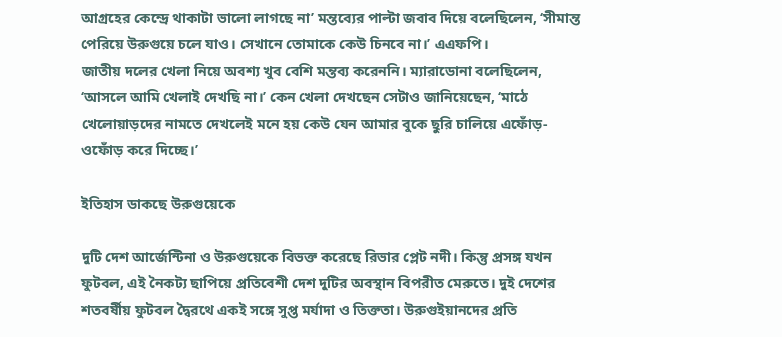আগ্রহের কেন্দ্রে থাকাটা ভালো লাগছে না’ মন্তব্যের পাল্টা জবাব দিয়ে বলেছিলেন, ‘সীমান্ত পেরিয়ে উরুগুয়ে চলে যাও। সেখানে তোমাকে কেউ চিনবে না।’ এএফপি।
জাতীয় দলের খেলা নিয়ে অবশ্য খুব বেশি মন্তব্য করেননি। ম্যারাডোনা বলেছিলেন, ‘আসলে আমি খেলাই দেখছি না।’ কেন খেলা দেখছেন সেটাও জানিয়েছেন, ‘মাঠে খেলোয়াড়দের নামতে দেখলেই মনে হয় কেউ যেন আমার বুকে ছুরি চালিয়ে এফোঁড়-ওফোঁড় করে দিচ্ছে।’

ইতিহাস ডাকছে উরুগুয়েকে

দুটি দেশ আর্জেন্টিনা ও উরুগুয়েকে বিভক্ত করেছে রিভার প্লেট নদী। কিন্তু প্রসঙ্গ যখন ফুটবল, এই নৈকট্য ছাপিয়ে প্রতিবেশী দেশ দুটির অবস্থান বিপরীত মেরুতে। দুই দেশের শতবর্ষীয় ফুটবল দ্বৈরথে একই সঙ্গে সুপ্ত মর্যাদা ও তিক্ততা। উরুগুইয়ানদের প্রতি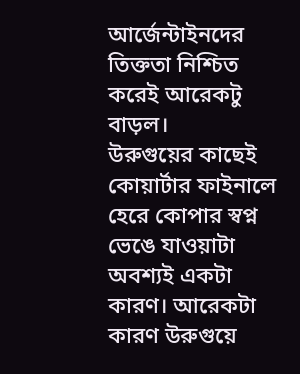আর্জেন্টাইনদের তিক্ততা নিশ্চিত করেই আরেকটু বাড়ল।
উরুগুয়ের কাছেই কোয়ার্টার ফাইনালে হেরে কোপার স্বপ্ন ভেঙে যাওয়াটা অবশ্যই একটা কারণ। আরেকটা কারণ উরুগুয়ে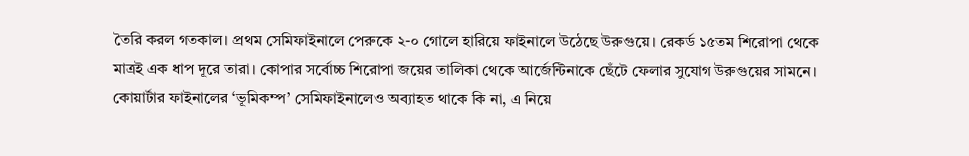তৈরি করল গতকাল। প্রথম সেমিফাইনালে পেরুকে ২-০ গোলে হারিয়ে ফাইনালে উঠেছে উরুগুয়ে। রেকর্ড ১৫তম শিরোপা থেকে মাত্রই এক ধাপ দূরে তারা। কোপার সর্বোচ্চ শিরোপা জয়ের তালিকা থেকে আর্জেন্টিনাকে ছেঁটে ফেলার সুযোগ উরুগুয়ের সামনে।
কোয়ার্টার ফাইনালের ‘ভূমিকম্প’ সেমিফাইনালেও অব্যাহত থাকে কি না, এ নিয়ে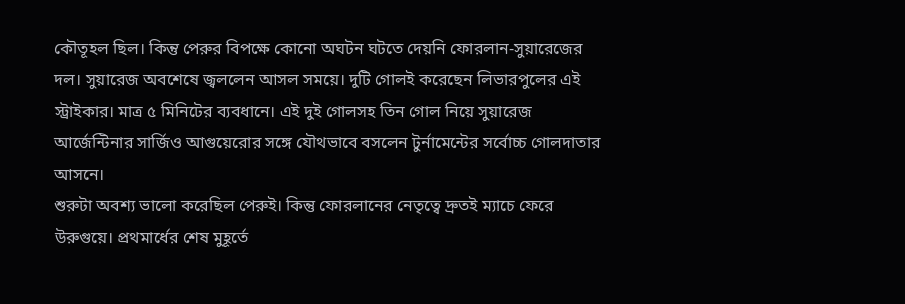কৌতূহল ছিল। কিন্তু পেরুর বিপক্ষে কোনো অঘটন ঘটতে দেয়নি ফোরলান-সুয়ারেজের দল। সুয়ারেজ অবশেষে জ্বললেন আসল সময়ে। দুটি গোলই করেছেন লিভারপুলের এই স্ট্রাইকার। মাত্র ৫ মিনিটের ব্যবধানে। এই দুই গোলসহ তিন গোল নিয়ে সুয়ারেজ আর্জেন্টিনার সার্জিও আগুয়েরোর সঙ্গে যৌথভাবে বসলেন টুর্নামেন্টের সর্বোচ্চ গোলদাতার আসনে।
শুরুটা অবশ্য ভালো করেছিল পেরুই। কিন্তু ফোরলানের নেতৃত্বে দ্রুতই ম্যাচে ফেরে উরুগুয়ে। প্রথমার্ধের শেষ মুহূর্তে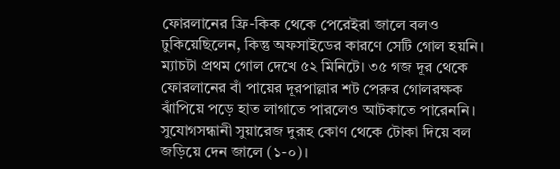ফোরলানের ফ্রি-কিক থেকে পেরেইরা জালে বলও ঢুকিয়েছিলেন, কিন্তু অফসাইডের কারণে সেটি গোল হয়নি।
ম্যাচটা প্রথম গোল দেখে ৫২ মিনিটে। ৩৫ গজ দূর থেকে ফোরলানের বাঁ পায়ের দূরপাল্লার শট পেরুর গোলরক্ষক ঝাঁপিয়ে পড়ে হাত লাগাতে পারলেও আটকাতে পারেননি। সুযোগসন্ধানী সুয়ারেজ দুরূহ কোণ থেকে টোকা দিয়ে বল জড়িয়ে দেন জালে (১-০)।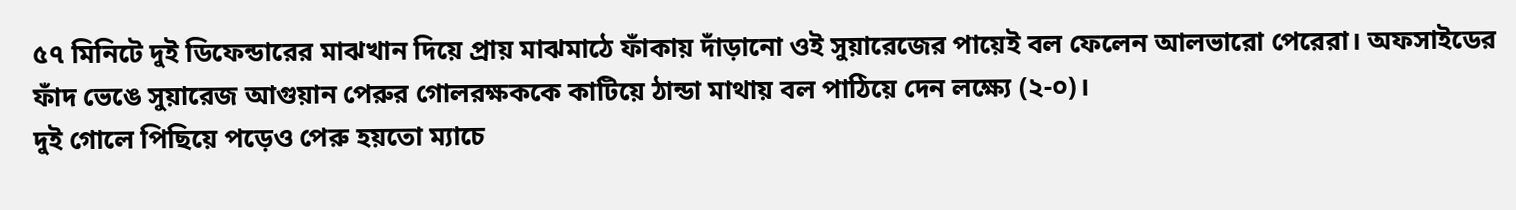৫৭ মিনিটে দুই ডিফেন্ডারের মাঝখান দিয়ে প্রায় মাঝমাঠে ফাঁকায় দাঁড়ানো ওই সুয়ারেজের পায়েই বল ফেলেন আলভারো পেরেরা। অফসাইডের ফাঁদ ভেঙে সুয়ারেজ আগুয়ান পেরুর গোলরক্ষককে কাটিয়ে ঠান্ডা মাথায় বল পাঠিয়ে দেন লক্ষ্যে (২-০)।
দুই গোলে পিছিয়ে পড়েও পেরু হয়তো ম্যাচে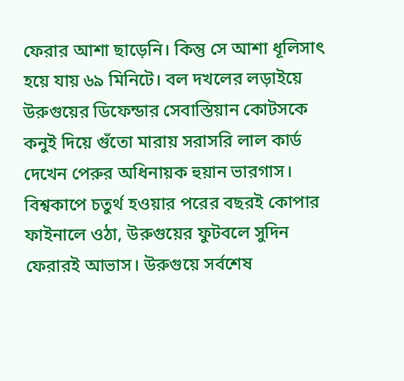ফেরার আশা ছাড়েনি। কিন্তু সে আশা ধূলিসাৎ হয়ে যায় ৬৯ মিনিটে। বল দখলের লড়াইয়ে উরুগুয়ের ডিফেন্ডার সেবাস্তিয়ান কোটসকে কনুই দিয়ে গুঁতো মারায় সরাসরি লাল কার্ড দেখেন পেরুর অধিনায়ক হুয়ান ভারগাস।
বিশ্বকাপে চতুর্থ হওয়ার পরের বছরই কোপার ফাইনালে ওঠা, উরুগুয়ের ফুটবলে সুদিন ফেরারই আভাস। উরুগুয়ে সর্বশেষ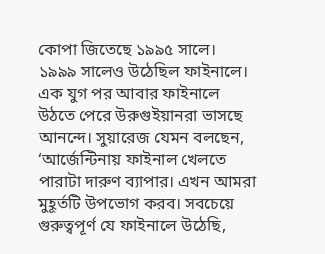কোপা জিতেছে ১৯৯৫ সালে। ১৯৯৯ সালেও উঠেছিল ফাইনালে। এক যুগ পর আবার ফাইনালে উঠতে পেরে উরুগুইয়ানরা ভাসছে আনন্দে। সুয়ারেজ যেমন বলছেন, ‘আর্জেন্টিনায় ফাইনাল খেলতে পারাটা দারুণ ব্যাপার। এখন আমরা মুহূর্তটি উপভোগ করব। সবচেয়ে গুরুত্বপূর্ণ যে ফাইনালে উঠেছি,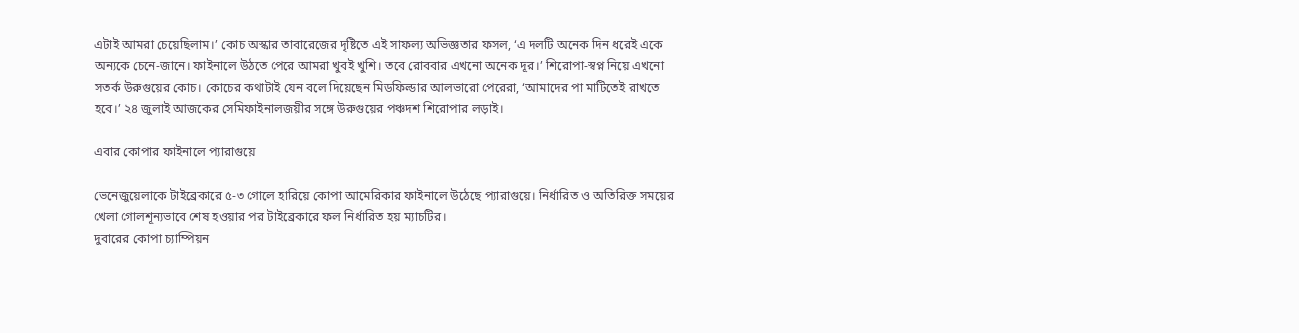এটাই আমরা চেয়েছিলাম।’ কোচ অস্কার তাবারেজের দৃষ্টিতে এই সাফল্য অভিজ্ঞতার ফসল, ‘এ দলটি অনেক দিন ধরেই একে অন্যকে চেনে-জানে। ফাইনালে উঠতে পেরে আমরা খুবই খুশি। তবে রোববার এখনো অনেক দূর।’ শিরোপা-স্বপ্ন নিয়ে এখনো সতর্ক উরুগুয়ের কোচ। কোচের কথাটাই যেন বলে দিয়েছেন মিডফিল্ডার আলভারো পেরেরা, ‘আমাদের পা মাটিতেই রাখতে হবে।’ ২৪ জুলাই আজকের সেমিফাইনালজয়ীর সঙ্গে উরুগুয়ের পঞ্চদশ শিরোপার লড়াই।

এবার কোপার ফাইনালে প্যারাগুয়ে

ভেনেজুয়েলাকে টাইব্রেকারে ৫-৩ গোলে হারিয়ে কোপা আমেরিকার ফাইনালে উঠেছে প্যারাগুয়ে। নির্ধারিত ও অতিরিক্ত সময়ের খেলা গোলশূন্যভাবে শেষ হওয়ার পর টাইব্রেকারে ফল নির্ধারিত হয় ম্যাচটির।
দুবারের কোপা চ্যাম্পিয়ন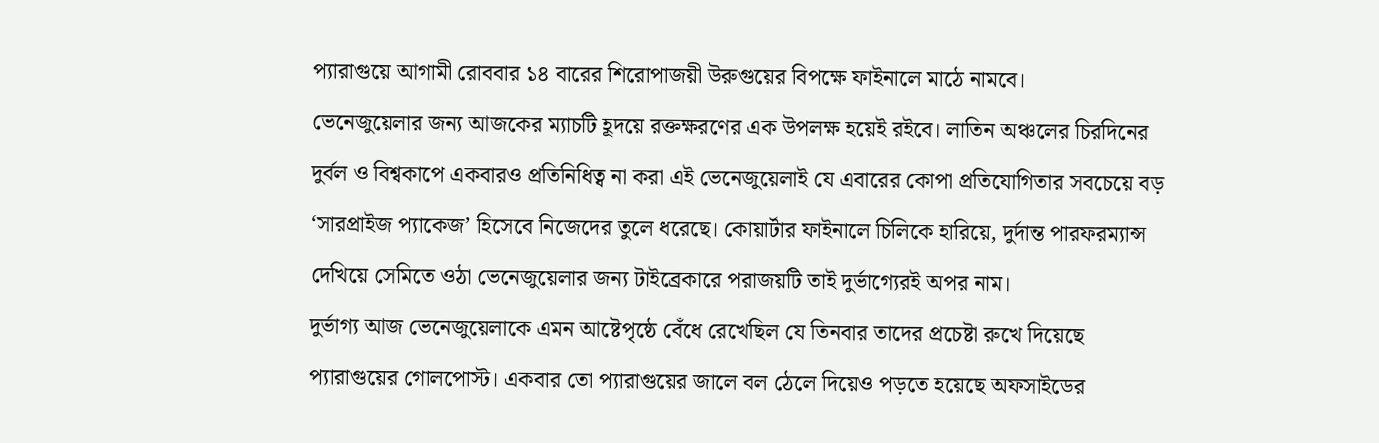প্যারাগুয়ে আগামী রোববার ১৪ বারের শিরোপাজয়ী উরুগুয়ের বিপক্ষে ফাইনালে মাঠে নামবে।
ভেনেজুয়েলার জন্য আজকের ম্যাচটি হূদয়ে রক্তক্ষরণের এক উপলক্ষ হয়েই রইবে। লাতিন অঞ্চলের চিরদিনের দুর্বল ও বিশ্বকাপে একবারও প্রতিনিধিত্ব না করা এই ভেনেজুয়েলাই যে এবারের কোপা প্রতিযোগিতার সবচেয়ে বড় ‘সারপ্রাইজ প্যাকেজ’ হিসেবে নিজেদের তুলে ধরেছে। কোয়ার্টার ফাইনালে চিলিকে হারিয়ে, দুর্দান্ত পারফরম্যান্স দেখিয়ে সেমিতে ওঠা ভেনেজুয়েলার জন্য টাইব্রেকারে পরাজয়টি তাই দুর্ভাগ্যেরই অপর নাম।
দুর্ভাগ্য আজ ভেনেজুয়েলাকে এমন আষ্টেপৃষ্ঠে বেঁধে রেখেছিল যে তিনবার তাদের প্রচেষ্টা রুখে দিয়েছে প্যারাগুয়ের গোলপোস্ট। একবার তো প্যারাগুয়ের জালে বল ঠেলে দিয়েও পড়তে হয়েছে অফসাইডের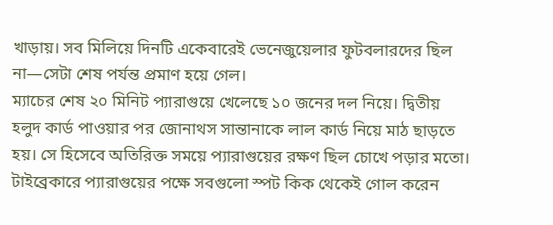খাড়ায়। সব মিলিয়ে দিনটি একেবারেই ভেনেজুয়েলার ফুটবলারদের ছিল না—সেটা শেষ পর্যন্ত প্রমাণ হয়ে গেল।
ম্যাচের শেষ ২০ মিনিট প্যারাগুয়ে খেলেছে ১০ জনের দল নিয়ে। দ্বিতীয় হলুদ কার্ড পাওয়ার পর জোনাথস সান্তানাকে লাল কার্ড নিয়ে মাঠ ছাড়তে হয়। সে হিসেবে অতিরিক্ত সময়ে প্যারাগুয়ের রক্ষণ ছিল চোখে পড়ার মতো।
টাইব্রেকারে প্যারাগুয়ের পক্ষে সবগুলো স্পট কিক থেকেই গোল করেন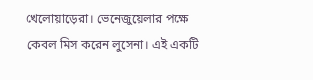খেলোয়াড়েরা। ভেনেজুয়েলার পক্ষে কেবল মিস করেন লুসেনা। এই একটি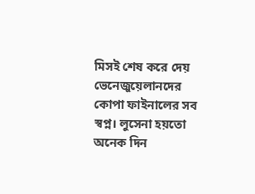মিসই শেষ করে দেয় ভেনেজুয়েলানদের কোপা ফাইনালের সব স্বপ্ন। লুসেনা হয়তো অনেক দিন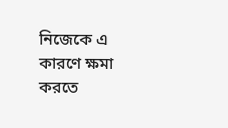নিজেকে এ কারণে ক্ষমা করতে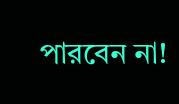পারবেন না!